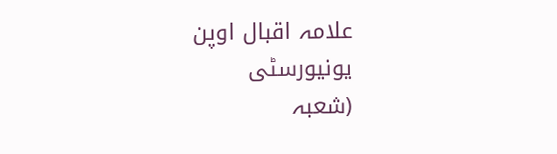علامہ اقبال اوپن یونیورسٹی
(شعبہ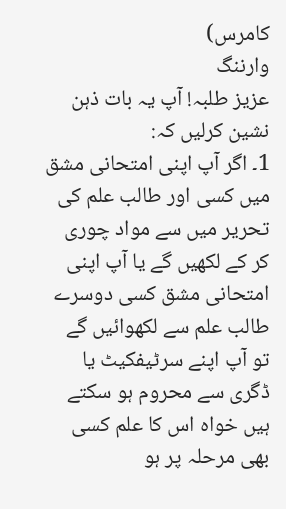کامرس)
وارننگ
عزیز طلبہ! آپ یہ بات ذہن نشین کرلیں کہ:
1۔ اگر آپ اپنی امتحانی مشق میں کسی اور طالب علم کی تحریر میں سے مواد چوری کر کے لکھیں گے یا آپ اپنی امتحانی مشق کسی دوسرے طالب علم سے لکھوائیں گے تو آپ اپنے سرٹیفکیٹ یا ڈگری سے محروم ہو سکتے ہیں خواہ اس کا علم کسی بھی مرحلہ پر ہو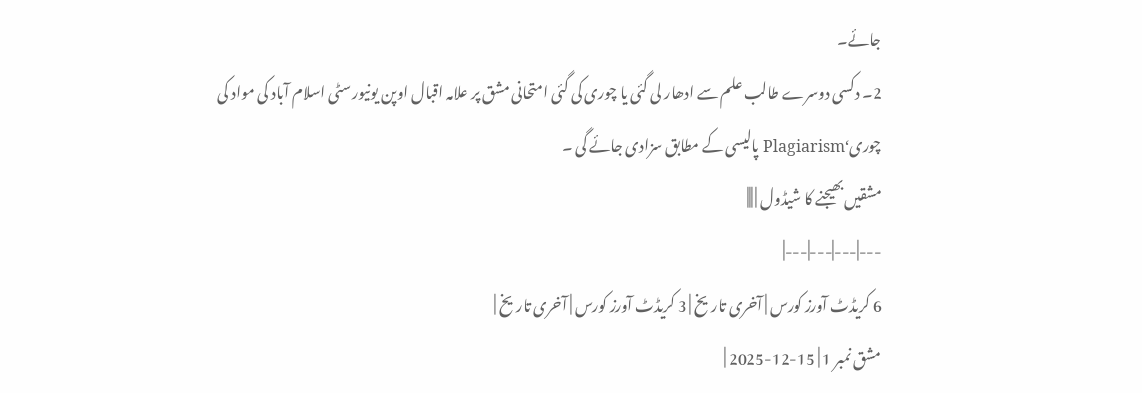جائے۔
2۔ دکسی دوسرے طالب علم سے ادھار لی گئی یا چوری کی گئی امتحانی مشق پر علامہ اقبال اوپن یونیورسٹی اسلام آباد کی مواد کی چوری‘Plagiarism پالیسی کے مطابق سزادی جائے گی ۔
مشقیں بھیجنے کا شیڈول | |||
---|---|---|---|
6 کریڈٹ آورز کورس | آخری تاریخ | 3 کریڈٹ آورز کورس | آخری تاریخ |
مشق نمبر 1 | 15-12-2025 |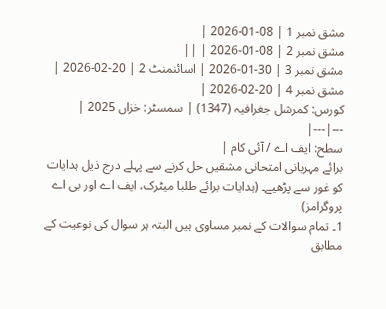مشق نمبر 1 | 08-01-2026 |
مشق نمبر 2 | 08-01-2026 | ||
مشق نمبر 3 | 30-01-2026 | اسائنمنٹ 2 | 20-02-2026 |
مشق نمبر 4 | 20-02-2026 |
کورس: کمرشل جغرافیہ (1347) | سمسٹر: خزاں 2025 |
---|---|
سطح: ایف اے / آئی کام |
برائے مہربانی امتحانی مشقیں حل کرنے سے پہلے درج ذیل ہدایات کو غور سے پڑھیے۔ (ہدایات برائے طلبا میٹرک، ایف اے اور بی اے پروگرامز)
1۔ تمام سوالات کے نمبر مساوی ہیں البتہ ہر سوال کی نوعیت کے مطابق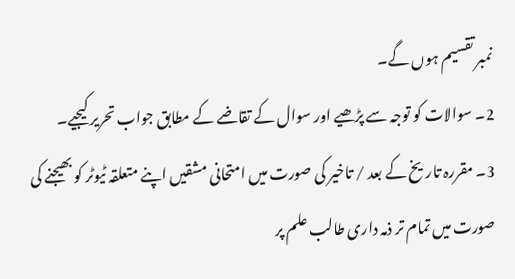نمبر تقسیم ہوں گے۔
2۔ سوالات کو توجہ سے پڑھیے اور سوال کے تقاضے کے مطابق جواب تحریر کیجیے۔
3۔ مقررہ تاریخ کے بعد / تاخیر کی صورت میں امتحانی مشقیں اپنے متعلقہ ٹیوٹر کو بھیجنے کی صورت میں تمام تر ذمہ داری طالب علم پر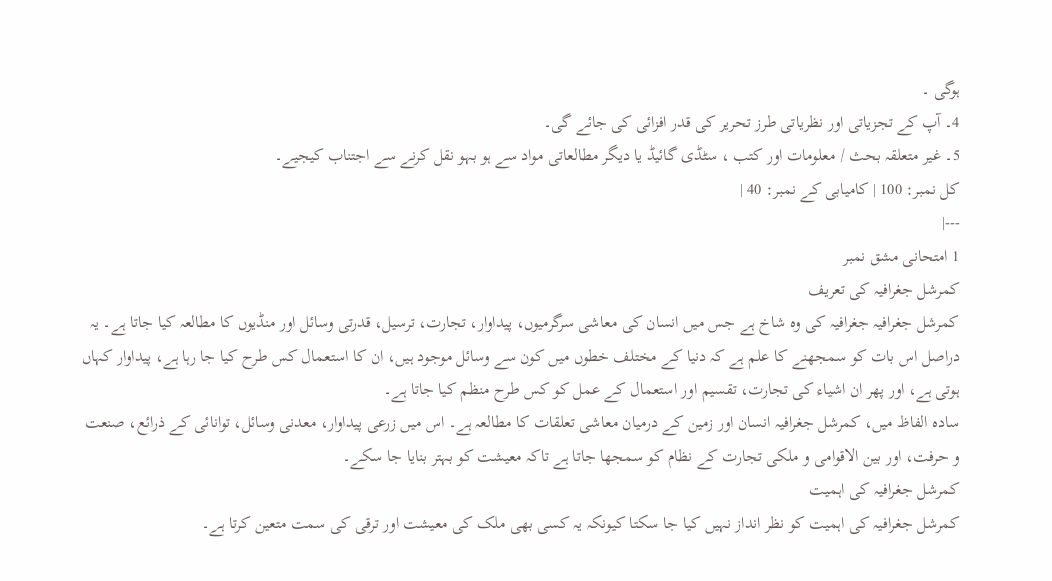ہوگی ۔
4۔ آپ کے تجزیاتی اور نظریاتی طرز تحریر کی قدر افزائی کی جائے گی۔
5۔ غیر متعلقہ بحث / معلومات اور کتب ، سٹڈی گائیڈ یا دیگر مطالعاتی مواد سے ہو بہو نقل کرنے سے اجتناب کیجیے۔
کل نمبر: 100 | کامیابی کے نمبر: 40 |
---|
1 امتحانی مشق نمبر
کمرشل جغرافیہ کی تعریف
کمرشل جغرافیہ جغرافیہ کی وہ شاخ ہے جس میں انسان کی معاشی سرگرمیوں، پیداوار، تجارت، ترسیل، قدرتی وسائل اور منڈیوں کا مطالعہ کیا جاتا ہے۔ یہ دراصل اس بات کو سمجھنے کا علم ہے کہ دنیا کے مختلف خطوں میں کون سے وسائل موجود ہیں، ان کا استعمال کس طرح کیا جا رہا ہے، پیداوار کہاں ہوتی ہے، اور پھر ان اشیاء کی تجارت، تقسیم اور استعمال کے عمل کو کس طرح منظم کیا جاتا ہے۔
سادہ الفاظ میں، کمرشل جغرافیہ انسان اور زمین کے درمیان معاشی تعلقات کا مطالعہ ہے۔ اس میں زرعی پیداوار، معدنی وسائل، توانائی کے ذرائع، صنعت و حرفت، اور بین الاقوامی و ملکی تجارت کے نظام کو سمجھا جاتا ہے تاکہ معیشت کو بہتر بنایا جا سکے۔
کمرشل جغرافیہ کی اہمیت
کمرشل جغرافیہ کی اہمیت کو نظر انداز نہیں کیا جا سکتا کیونکہ یہ کسی بھی ملک کی معیشت اور ترقی کی سمت متعین کرتا ہے۔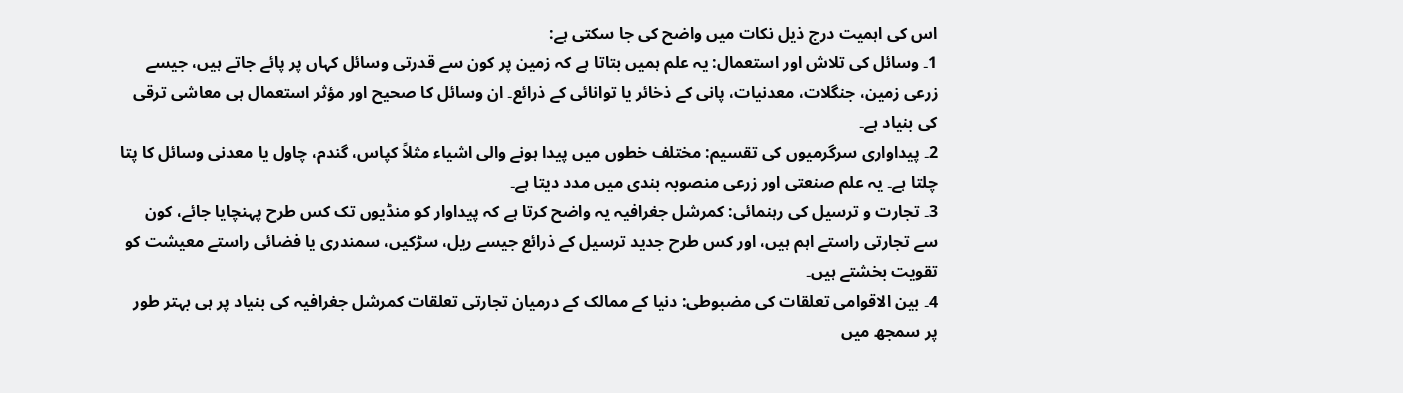اس کی اہمیت درج ذیل نکات میں واضح کی جا سکتی ہے:
1۔ وسائل کی تلاش اور استعمال: یہ علم ہمیں بتاتا ہے کہ زمین پر کون سے قدرتی وسائل کہاں پر پائے جاتے ہیں، جیسے زرعی زمین، جنگلات، معدنیات، پانی کے ذخائر یا توانائی کے ذرائع۔ ان وسائل کا صحیح اور مؤثر استعمال ہی معاشی ترقی کی بنیاد ہے۔
2۔ پیداواری سرگرمیوں کی تقسیم: مختلف خطوں میں پیدا ہونے والی اشیاء مثلاً کپاس، گندم، چاول یا معدنی وسائل کا پتا چلتا ہے۔ یہ علم صنعتی اور زرعی منصوبہ بندی میں مدد دیتا ہے۔
3۔ تجارت و ترسیل کی رہنمائی: کمرشل جغرافیہ یہ واضح کرتا ہے کہ پیداوار کو منڈیوں تک کس طرح پہنچایا جائے، کون سے تجارتی راستے اہم ہیں، اور کس طرح جدید ترسیل کے ذرائع جیسے ریل، سڑکیں، سمندری یا فضائی راستے معیشت کو تقویت بخشتے ہیں۔
4۔ بین الاقوامی تعلقات کی مضبوطی: دنیا کے ممالک کے درمیان تجارتی تعلقات کمرشل جغرافیہ کی بنیاد پر ہی بہتر طور پر سمجھ میں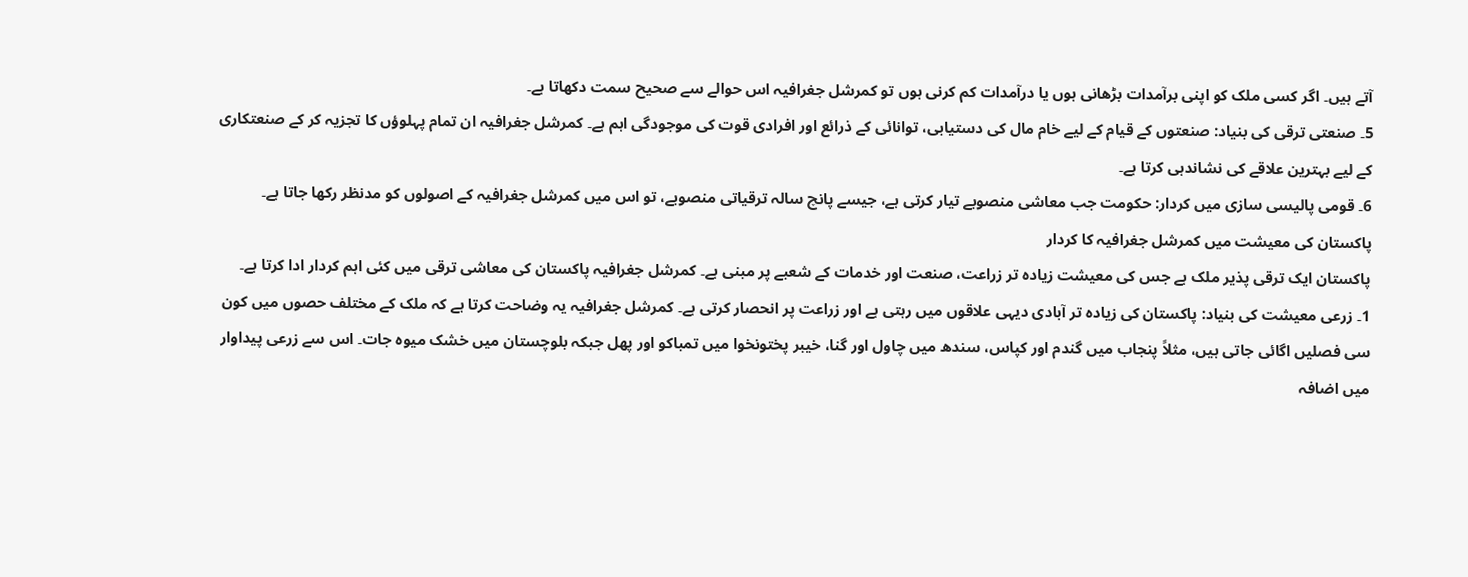آتے ہیں۔ اگر کسی ملک کو اپنی برآمدات بڑھانی ہوں یا درآمدات کم کرنی ہوں تو کمرشل جغرافیہ اس حوالے سے صحیح سمت دکھاتا ہے۔
5۔ صنعتی ترقی کی بنیاد: صنعتوں کے قیام کے لیے خام مال کی دستیابی، توانائی کے ذرائع اور افرادی قوت کی موجودگی اہم ہے۔ کمرشل جغرافیہ ان تمام پہلوؤں کا تجزیہ کر کے صنعتکاری کے لیے بہترین علاقے کی نشاندہی کرتا ہے۔
6۔ قومی پالیسی سازی میں کردار: حکومت جب معاشی منصوبے تیار کرتی ہے، جیسے پانچ سالہ ترقیاتی منصوبے، تو اس میں کمرشل جغرافیہ کے اصولوں کو مدنظر رکھا جاتا ہے۔
پاکستان کی معیشت میں کمرشل جغرافیہ کا کردار
پاکستان ایک ترقی پذیر ملک ہے جس کی معیشت زیادہ تر زراعت، صنعت اور خدمات کے شعبے پر مبنی ہے۔ کمرشل جغرافیہ پاکستان کی معاشی ترقی میں کئی اہم کردار ادا کرتا ہے۔
1۔ زرعی معیشت کی بنیاد: پاکستان کی زیادہ تر آبادی دیہی علاقوں میں رہتی ہے اور زراعت پر انحصار کرتی ہے۔ کمرشل جغرافیہ یہ وضاحت کرتا ہے کہ ملک کے مختلف حصوں میں کون سی فصلیں اگائی جاتی ہیں، مثلاً پنجاب میں گندم اور کپاس، سندھ میں چاول اور گنا، خیبر پختونخوا میں تمباکو اور پھل جبکہ بلوچستان میں خشک میوہ جات۔ اس سے زرعی پیداوار میں اضافہ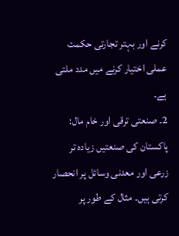کرنے اور بہتر تجارتی حکمت عملی اختیار کرنے میں مدد ملتی ہے۔
2۔ صنعتی ترقی اور خام مال: پاکستان کی صنعتیں زیادہ تر زرعی اور معدنی وسائل پر انحصار کرتی ہیں۔ مثال کے طور پر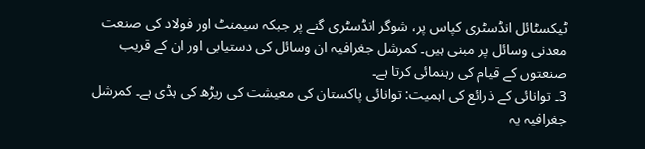ٹیکسٹائل انڈسٹری کپاس پر، شوگر انڈسٹری گنے پر جبکہ سیمنٹ اور فولاد کی صنعت معدنی وسائل پر مبنی ہیں۔ کمرشل جغرافیہ ان وسائل کی دستیابی اور ان کے قریب صنعتوں کے قیام کی رہنمائی کرتا ہے۔
3۔ توانائی کے ذرائع کی اہمیت: توانائی پاکستان کی معیشت کی ریڑھ کی ہڈی ہے۔ کمرشل جغرافیہ یہ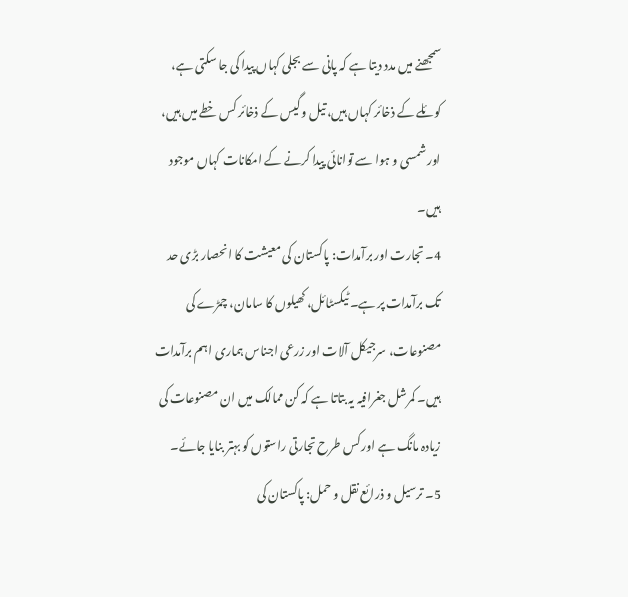سمجھنے میں مدد دیتا ہے کہ پانی سے بجلی کہاں پیدا کی جا سکتی ہے، کوئلے کے ذخائر کہاں ہیں، تیل و گیس کے ذخائر کس خطے میں ہیں، اور شمسی و ہوا سے توانائی پیدا کرنے کے امکانات کہاں موجود ہیں۔
4۔ تجارت اور برآمدات: پاکستان کی معیشت کا انحصار بڑی حد تک برآمدات پر ہے۔ ٹیکسٹائل، کھیلوں کا سامان، چمڑے کی مصنوعات، سرجیکل آلات اور زرعی اجناس ہماری اہم برآمدات ہیں۔ کمرشل جغرافیہ یہ بتاتا ہے کہ کن ممالک میں ان مصنوعات کی زیادہ مانگ ہے اور کس طرح تجارتی راستوں کو بہتر بنایا جائے۔
5۔ ترسیل و ذرائع نقل و حمل: پاکستان کی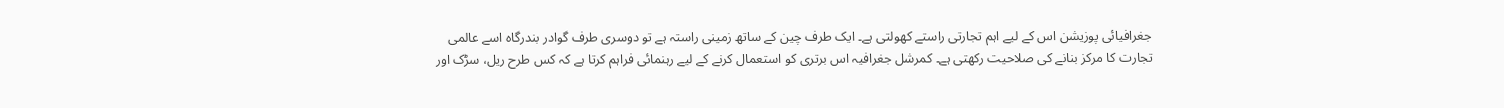جغرافیائی پوزیشن اس کے لیے اہم تجارتی راستے کھولتی ہے۔ ایک طرف چین کے ساتھ زمینی راستہ ہے تو دوسری طرف گوادر بندرگاہ اسے عالمی تجارت کا مرکز بنانے کی صلاحیت رکھتی ہے۔ کمرشل جغرافیہ اس برتری کو استعمال کرنے کے لیے رہنمائی فراہم کرتا ہے کہ کس طرح ریل، سڑک اور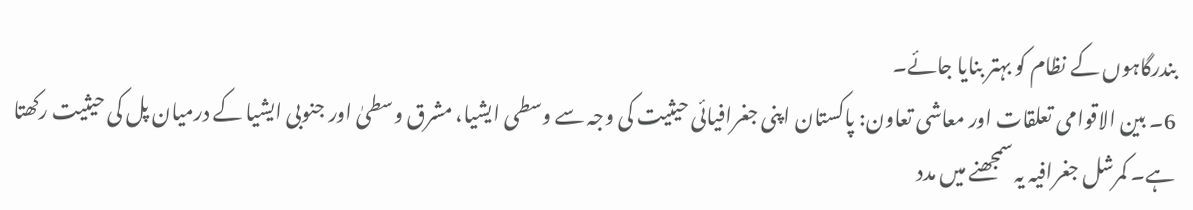بندرگاہوں کے نظام کو بہتر بنایا جائے۔
6۔ بین الاقوامی تعلقات اور معاشی تعاون: پاکستان اپنی جغرافیائی حیثیت کی وجہ سے وسطی ایشیا، مشرق وسطیٰ اور جنوبی ایشیا کے درمیان پل کی حیثیت رکھتا ہے۔ کمرشل جغرافیہ یہ سمجھنے میں مدد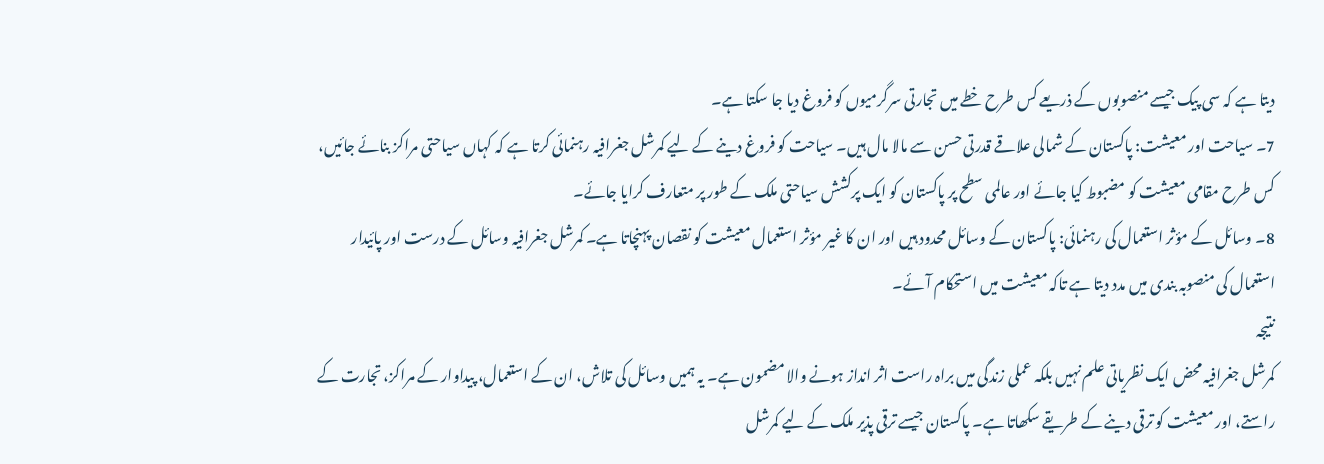دیتا ہے کہ سی پیک جیسے منصوبوں کے ذریعے کس طرح خطے میں تجارتی سرگرمیوں کو فروغ دیا جا سکتا ہے۔
7۔ سیاحت اور معیشت: پاکستان کے شمالی علاقے قدرتی حسن سے مالا مال ہیں۔ سیاحت کو فروغ دینے کے لیے کمرشل جغرافیہ رہنمائی کرتا ہے کہ کہاں سیاحتی مراکز بنائے جائیں، کس طرح مقامی معیشت کو مضبوط کیا جائے اور عالمی سطح پر پاکستان کو ایک پرکشش سیاحتی ملک کے طور پر متعارف کرایا جائے۔
8۔ وسائل کے مؤثر استعمال کی رہنمائی: پاکستان کے وسائل محدود ہیں اور ان کا غیر مؤثر استعمال معیشت کو نقصان پہنچاتا ہے۔ کمرشل جغرافیہ وسائل کے درست اور پائیدار استعمال کی منصوبہ بندی میں مدد دیتا ہے تاکہ معیشت میں استحکام آئے۔
نتیجہ
کمرشل جغرافیہ محض ایک نظریاتی علم نہیں بلکہ عملی زندگی میں براہ راست اثر انداز ہونے والا مضمون ہے۔ یہ ہمیں وسائل کی تلاش، ان کے استعمال، پیداوار کے مراکز، تجارت کے راستے، اور معیشت کو ترقی دینے کے طریقے سکھاتا ہے۔ پاکستان جیسے ترقی پذیر ملک کے لیے کمرشل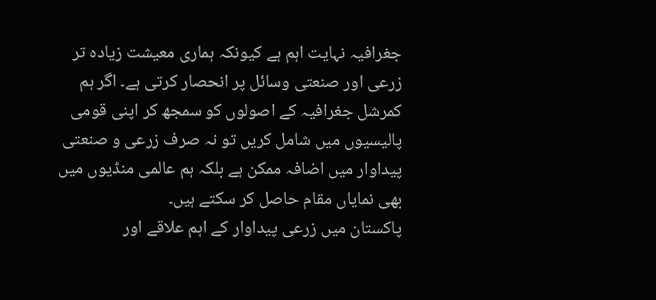جغرافیہ نہایت اہم ہے کیونکہ ہماری معیشت زیادہ تر زرعی اور صنعتی وسائل پر انحصار کرتی ہے۔ اگر ہم کمرشل جغرافیہ کے اصولوں کو سمجھ کر اپنی قومی پالیسیوں میں شامل کریں تو نہ صرف زرعی و صنعتی پیداوار میں اضافہ ممکن ہے بلکہ ہم عالمی منڈیوں میں بھی نمایاں مقام حاصل کر سکتے ہیں۔
پاکستان میں زرعی پیداوار کے اہم علاقے اور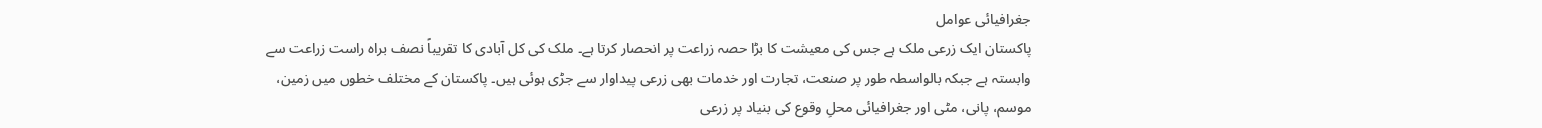جغرافیائی عوامل
پاکستان ایک زرعی ملک ہے جس کی معیشت کا بڑا حصہ زراعت پر انحصار کرتا ہے۔ ملک کی کل آبادی کا تقریباً نصف براہ راست زراعت سے وابستہ ہے جبکہ بالواسطہ طور پر صنعت، تجارت اور خدمات بھی زرعی پیداوار سے جڑی ہوئی ہیں۔ پاکستان کے مختلف خطوں میں زمین، موسم، پانی، مٹی اور جغرافیائی محلِ وقوع کی بنیاد پر زرعی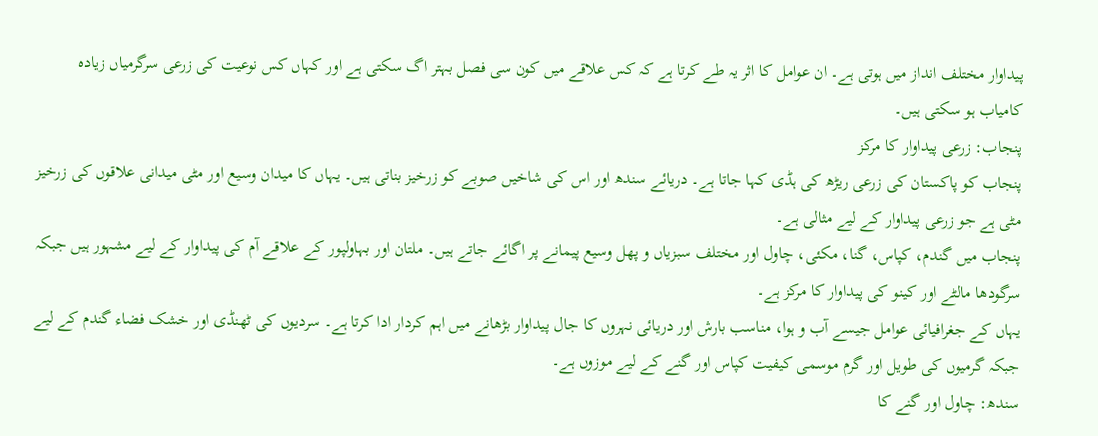پیداوار مختلف انداز میں ہوتی ہے۔ ان عوامل کا اثر یہ طے کرتا ہے کہ کس علاقے میں کون سی فصل بہتر اگ سکتی ہے اور کہاں کس نوعیت کی زرعی سرگرمیاں زیادہ کامیاب ہو سکتی ہیں۔
پنجاب: زرعی پیداوار کا مرکز
پنجاب کو پاکستان کی زرعی ریڑھ کی ہڈی کہا جاتا ہے۔ دریائے سندھ اور اس کی شاخیں صوبے کو زرخیز بناتی ہیں۔ یہاں کا میدان وسیع اور مٹی میدانی علاقوں کی زرخیز مٹی ہے جو زرعی پیداوار کے لیے مثالی ہے۔
پنجاب میں گندم، کپاس، گنا، مکئی، چاول اور مختلف سبزیاں و پھل وسیع پیمانے پر اگائے جاتے ہیں۔ ملتان اور بہاولپور کے علاقے آم کی پیداوار کے لیے مشہور ہیں جبکہ سرگودھا مالٹے اور کینو کی پیداوار کا مرکز ہے۔
یہاں کے جغرافیائی عوامل جیسے آب و ہوا، مناسب بارش اور دریائی نہروں کا جال پیداوار بڑھانے میں اہم کردار ادا کرتا ہے۔ سردیوں کی ٹھنڈی اور خشک فضاء گندم کے لیے جبکہ گرمیوں کی طویل اور گرم موسمی کیفیت کپاس اور گنے کے لیے موزوں ہے۔
سندھ: چاول اور گنے کا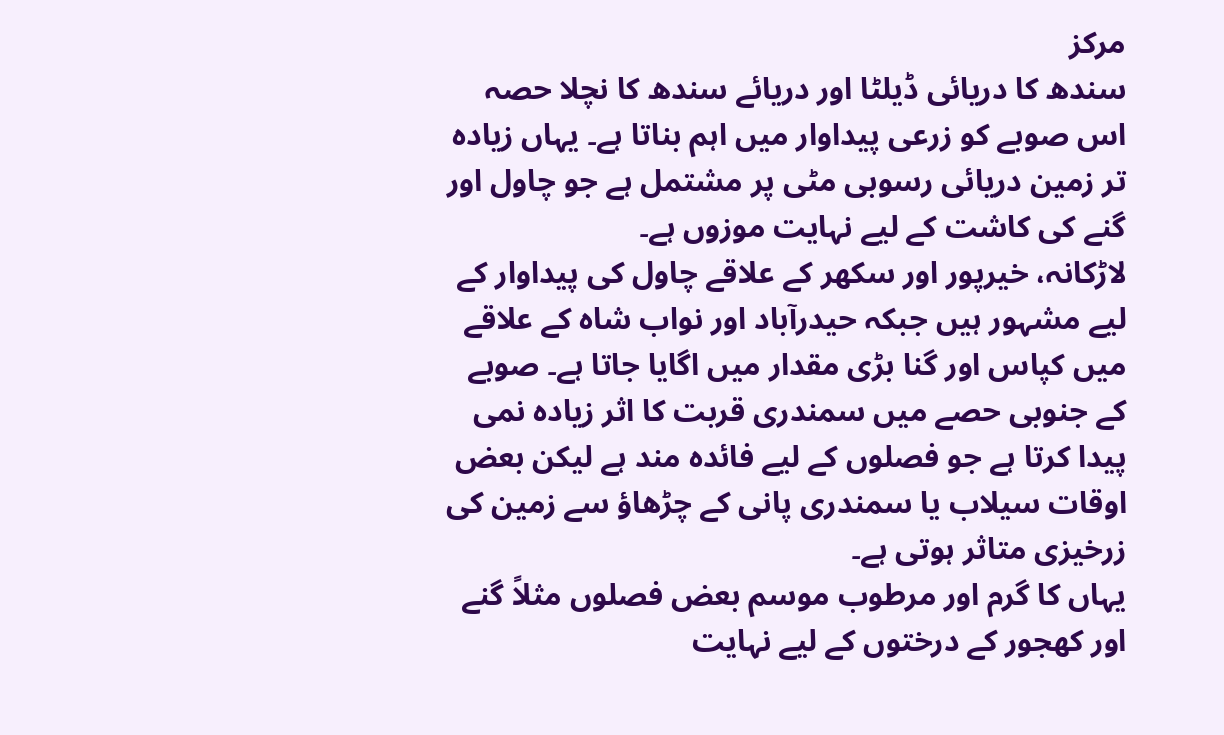مرکز
سندھ کا دریائی ڈیلٹا اور دریائے سندھ کا نچلا حصہ اس صوبے کو زرعی پیداوار میں اہم بناتا ہے۔ یہاں زیادہ تر زمین دریائی رسوبی مٹی پر مشتمل ہے جو چاول اور گنے کی کاشت کے لیے نہایت موزوں ہے۔
لاڑکانہ، خیرپور اور سکھر کے علاقے چاول کی پیداوار کے لیے مشہور ہیں جبکہ حیدرآباد اور نواب شاہ کے علاقے میں کپاس اور گنا بڑی مقدار میں اگایا جاتا ہے۔ صوبے کے جنوبی حصے میں سمندری قربت کا اثر زیادہ نمی پیدا کرتا ہے جو فصلوں کے لیے فائدہ مند ہے لیکن بعض اوقات سیلاب یا سمندری پانی کے چڑھاؤ سے زمین کی زرخیزی متاثر ہوتی ہے۔
یہاں کا گرم اور مرطوب موسم بعض فصلوں مثلاً گنے اور کھجور کے درختوں کے لیے نہایت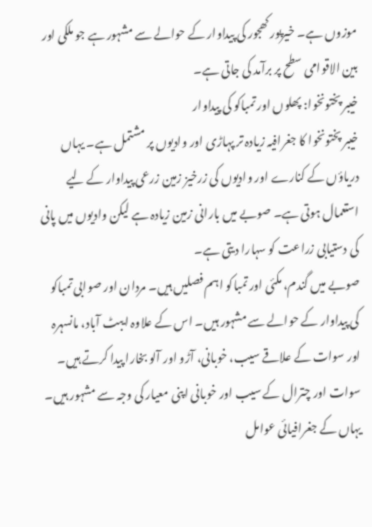موزوں ہے۔ خیرپور کھجور کی پیداوار کے حوالے سے مشہور ہے جو ملکی اور بین الاقوامی سطح پر برآمد کی جاتی ہے۔
خیبر پختونخوا: پھلوں اور تمباکو کی پیداوار
خیبر پختونخوا کا جغرافیہ زیادہ تر پہاڑی اور وادیوں پر مشتمل ہے۔ یہاں دریاؤں کے کنارے اور وادیوں کی زرخیز زمین زرعی پیداوار کے لیے استعمال ہوتی ہے۔ صوبے میں بارانی زمین زیادہ ہے لیکن وادیوں میں پانی کی دستیابی زراعت کو سہارا دیتی ہے۔
صوبے میں گندم، مکئی اور تمباکو اہم فصلیں ہیں۔ مردان اور صوابی تمباکو کی پیداوار کے حوالے سے مشہور ہیں۔ اس کے علاوہ ایبٹ آباد، مانسہرہ اور سوات کے علاقے سیب، خوبانی، آڑو اور آلو بخارا پیدا کرتے ہیں۔ سوات اور چترال کے سیب اور خوبانی اپنی معیار کی وجہ سے مشہور ہیں۔
یہاں کے جغرافیائی عوامل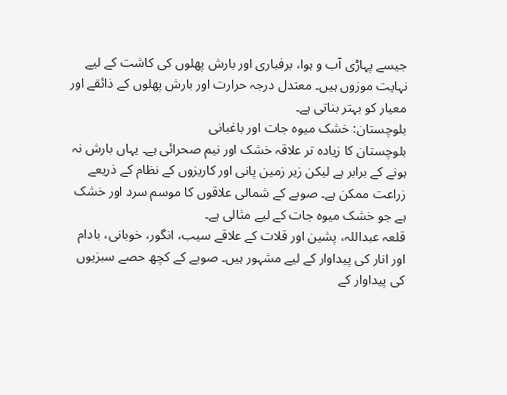جیسے پہاڑی آب و ہوا، برفباری اور بارش پھلوں کی کاشت کے لیے نہایت موزوں ہیں۔ معتدل درجہ حرارت اور بارش پھلوں کے ذائقے اور معیار کو بہتر بناتی ہے۔
بلوچستان: خشک میوہ جات اور باغبانی
بلوچستان کا زیادہ تر علاقہ خشک اور نیم صحرائی ہے۔ یہاں بارش نہ ہونے کے برابر ہے لیکن زیر زمین پانی اور کاریزوں کے نظام کے ذریعے زراعت ممکن ہے۔ صوبے کے شمالی علاقوں کا موسم سرد اور خشک ہے جو خشک میوہ جات کے لیے مثالی ہے۔
قلعہ عبداللہ، پشین اور قلات کے علاقے سیب، انگور، خوبانی، بادام اور انار کی پیداوار کے لیے مشہور ہیں۔ صوبے کے کچھ حصے سبزیوں کی پیداوار کے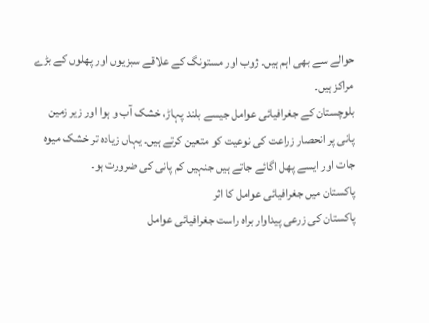حوالے سے بھی اہم ہیں۔ ژوب اور مستونگ کے علاقے سبزیوں اور پھلوں کے بڑے مراکز ہیں۔
بلوچستان کے جغرافیائی عوامل جیسے بلند پہاڑ، خشک آب و ہوا اور زیر زمین پانی پر انحصار زراعت کی نوعیت کو متعین کرتے ہیں۔ یہاں زیادہ تر خشک میوہ جات اور ایسے پھل اگائے جاتے ہیں جنہیں کم پانی کی ضرورت ہو۔
پاکستان میں جغرافیائی عوامل کا اثر
پاکستان کی زرعی پیداوار براہ راست جغرافیائی عوامل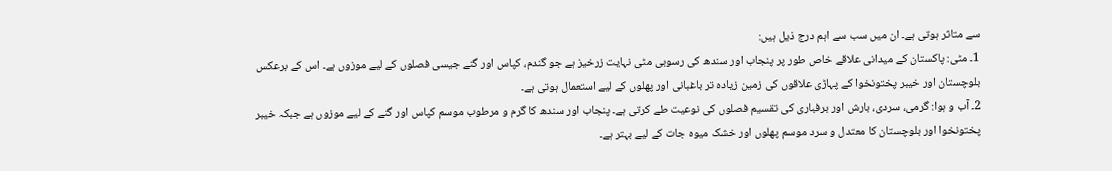سے متاثر ہوتی ہے۔ ان میں سب سے اہم درج ذیل ہیں:
1۔ مٹی: پاکستان کے میدانی علاقے خاص طور پر پنجاب اور سندھ کی رسوبی مٹی نہایت زرخیز ہے جو گندم، کپاس اور گنے جیسی فصلوں کے لیے موزوں ہے۔ اس کے برعکس بلوچستان اور خیبر پختونخوا کے پہاڑی علاقوں کی زمین زیادہ تر باغبانی اور پھلوں کے لیے استعمال ہوتی ہے۔
2۔ آب و ہوا: گرمی، سردی، بارش اور برفباری کی تقسیم فصلوں کی نوعیت طے کرتی ہے۔ پنجاب اور سندھ کا گرم و مرطوب موسم کپاس اور گنے کے لیے موزوں ہے جبکہ خیبر پختونخوا اور بلوچستان کا معتدل و سرد موسم پھلوں اور خشک میوہ جات کے لیے بہتر ہے۔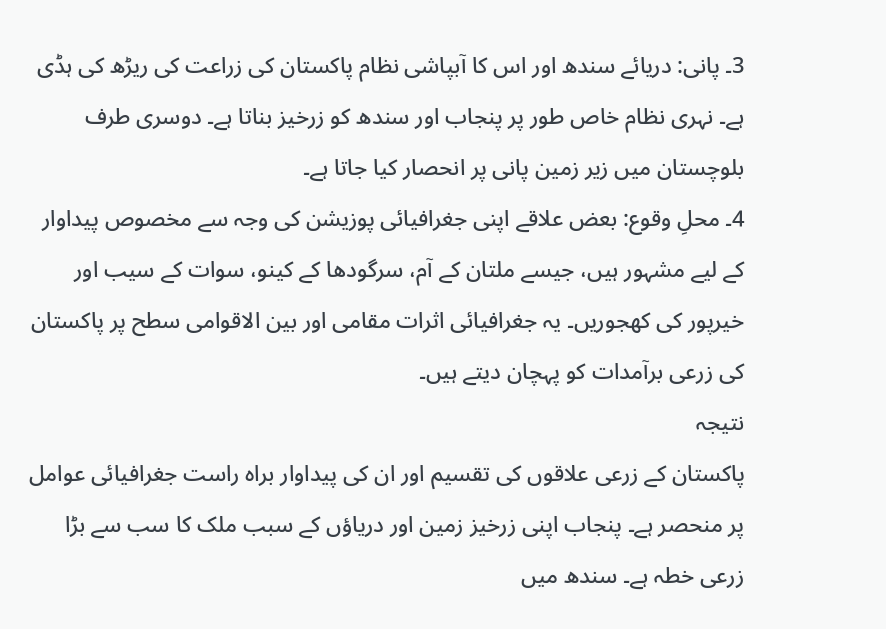3۔ پانی: دریائے سندھ اور اس کا آبپاشی نظام پاکستان کی زراعت کی ریڑھ کی ہڈی ہے۔ نہری نظام خاص طور پر پنجاب اور سندھ کو زرخیز بناتا ہے۔ دوسری طرف بلوچستان میں زیر زمین پانی پر انحصار کیا جاتا ہے۔
4۔ محلِ وقوع: بعض علاقے اپنی جغرافیائی پوزیشن کی وجہ سے مخصوص پیداوار کے لیے مشہور ہیں، جیسے ملتان کے آم، سرگودھا کے کینو، سوات کے سیب اور خیرپور کی کھجوریں۔ یہ جغرافیائی اثرات مقامی اور بین الاقوامی سطح پر پاکستان کی زرعی برآمدات کو پہچان دیتے ہیں۔
نتیجہ
پاکستان کے زرعی علاقوں کی تقسیم اور ان کی پیداوار براہ راست جغرافیائی عوامل پر منحصر ہے۔ پنجاب اپنی زرخیز زمین اور دریاؤں کے سبب ملک کا سب سے بڑا زرعی خطہ ہے۔ سندھ میں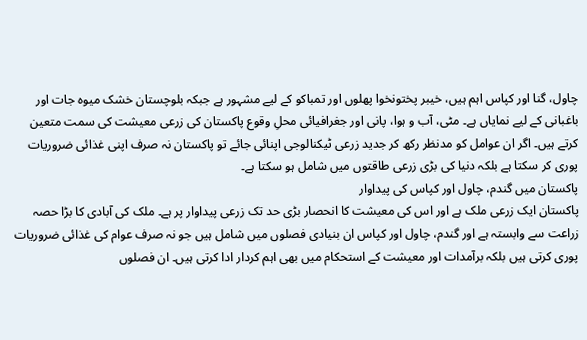چاول، گنا اور کپاس اہم ہیں، خیبر پختونخوا پھلوں اور تمباکو کے لیے مشہور ہے جبکہ بلوچستان خشک میوہ جات اور باغبانی کے لیے نمایاں ہے۔ مٹی، آب و ہوا، پانی اور جغرافیائی محلِ وقوع پاکستان کی زرعی معیشت کی سمت متعین کرتے ہیں۔ اگر ان عوامل کو مدنظر رکھ کر جدید زرعی ٹیکنالوجی اپنائی جائے تو پاکستان نہ صرف اپنی غذائی ضروریات پوری کر سکتا ہے بلکہ دنیا کی بڑی زرعی طاقتوں میں شامل ہو سکتا ہے۔
پاکستان میں گندم، چاول اور کپاس کی پیداوار
پاکستان ایک زرعی ملک ہے اور اس کی معیشت کا انحصار بڑی حد تک زرعی پیداوار پر ہے۔ ملک کی آبادی کا بڑا حصہ زراعت سے وابستہ ہے اور گندم، چاول اور کپاس ان بنیادی فصلوں میں شامل ہیں جو نہ صرف عوام کی غذائی ضروریات پوری کرتی ہیں بلکہ برآمدات اور معیشت کے استحکام میں بھی اہم کردار ادا کرتی ہیں۔ ان فصلوں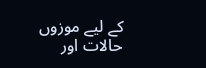کے لیے موزوں حالات اور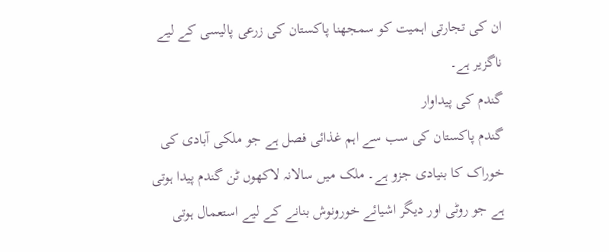ان کی تجارتی اہمیت کو سمجھنا پاکستان کی زرعی پالیسی کے لیے ناگزیر ہے۔
گندم کی پیداوار
گندم پاکستان کی سب سے اہم غذائی فصل ہے جو ملکی آبادی کی خوراک کا بنیادی جزو ہے۔ ملک میں سالانہ لاکھوں ٹن گندم پیدا ہوتی ہے جو روٹی اور دیگر اشیائے خورونوش بنانے کے لیے استعمال ہوتی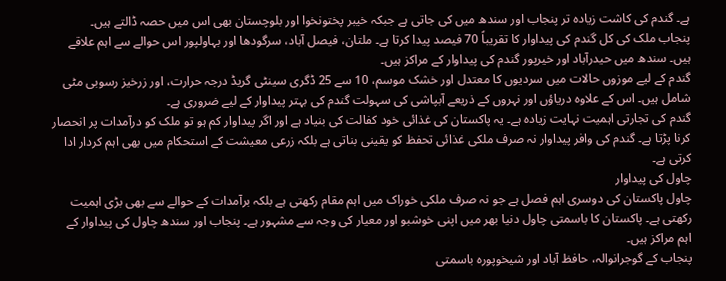ہے۔ گندم کی کاشت زیادہ تر پنجاب اور سندھ میں کی جاتی ہے جبکہ خیبر پختونخوا اور بلوچستان بھی اس میں حصہ ڈالتے ہیں۔
پنجاب ملک کی کل گندم کی پیداوار کا تقریباً 70 فیصد پیدا کرتا ہے۔ ملتان، فیصل آباد، سرگودھا اور بہاولپور اس حوالے سے اہم علاقے ہیں۔ سندھ میں حیدرآباد اور خیرپور گندم کی پیداوار کے مراکز ہیں۔
گندم کے لیے موزوں حالات میں سردیوں کا معتدل اور خشک موسم، 10 سے 25 ڈگری سینٹی گریڈ درجہ حرارت، اور زرخیز رسوبی مٹی شامل ہیں۔ اس کے علاوہ دریاؤں اور نہروں کے ذریعے آبپاشی کی سہولت گندم کی بہتر پیداوار کے لیے ضروری ہے۔
گندم کی تجارتی اہمیت نہایت زیادہ ہے۔ یہ پاکستان کی غذائی خود کفالت کی بنیاد ہے اور اگر پیداوار کم ہو تو ملک کو درآمدات پر انحصار کرنا پڑتا ہے۔ گندم کی وافر پیداوار نہ صرف ملکی غذائی تحفظ کو یقینی بناتی ہے بلکہ زرعی معیشت کے استحکام میں بھی اہم کردار ادا کرتی ہے۔
چاول کی پیداوار
چاول پاکستان کی دوسری اہم فصل ہے جو نہ صرف ملکی خوراک میں اہم مقام رکھتی ہے بلکہ برآمدات کے حوالے سے بھی بڑی اہمیت رکھتی ہے۔ پاکستان کا باسمتی چاول دنیا بھر میں اپنی خوشبو اور معیار کی وجہ سے مشہور ہے۔ پنجاب اور سندھ چاول کی پیداوار کے اہم مراکز ہیں۔
پنجاب کے گوجرانوالہ، حافظ آباد اور شیخوپورہ باسمتی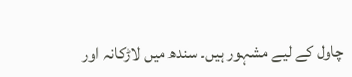چاول کے لیے مشہور ہیں۔ سندھ میں لاڑکانہ اور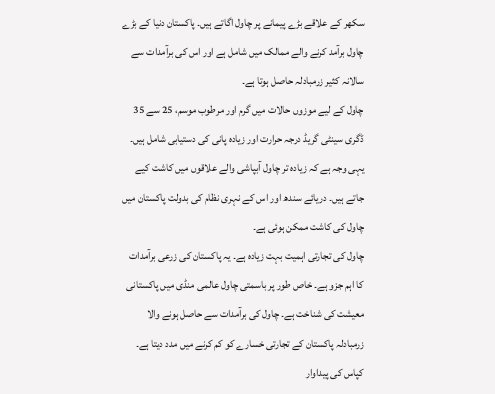سکھر کے علاقے بڑے پیمانے پر چاول اگاتے ہیں۔ پاکستان دنیا کے بڑے چاول برآمد کرنے والے ممالک میں شامل ہے اور اس کی برآمدات سے سالانہ کثیر زرمبادلہ حاصل ہوتا ہے۔
چاول کے لیے موزوں حالات میں گرم اور مرطوب موسم، 25 سے 35 ڈگری سینٹی گریڈ درجہ حرارت اور زیادہ پانی کی دستیابی شامل ہیں۔ یہی وجہ ہے کہ زیادہ تر چاول آبپاشی والے علاقوں میں کاشت کیے جاتے ہیں۔ دریائے سندھ اور اس کے نہری نظام کی بدولت پاکستان میں چاول کی کاشت ممکن ہوئی ہے۔
چاول کی تجارتی اہمیت بہت زیادہ ہے۔ یہ پاکستان کی زرعی برآمدات کا اہم جزو ہے۔ خاص طور پر باسمتی چاول عالمی منڈی میں پاکستانی معیشت کی شناخت ہے۔ چاول کی برآمدات سے حاصل ہونے والا زرمبادلہ پاکستان کے تجارتی خسارے کو کم کرنے میں مدد دیتا ہے۔
کپاس کی پیداوار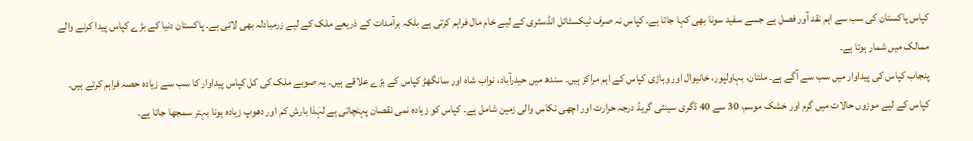کپاس پاکستان کی سب سے اہم نقد آور فصل ہے جسے سفید سونا بھی کہا جاتا ہے۔ کپاس نہ صرف ٹیکسٹائل انڈسٹری کے لیے خام مال فراہم کرتی ہے بلکہ برآمدات کے ذریعے ملک کے لیے زرمبادلہ بھی لاتی ہے۔ پاکستان دنیا کے بڑے کپاس پیدا کرنے والے ممالک میں شمار ہوتا ہے۔
پنجاب کپاس کی پیداوار میں سب سے آگے ہے۔ ملتان، بہاولپور، خانیوال اور وہاڑی کپاس کے اہم مراکز ہیں۔ سندھ میں حیدرآباد، نواب شاہ اور سانگھڑ کپاس کے بڑے علاقے ہیں۔ یہ صوبے ملک کی کل کپاس پیداوار کا سب سے زیادہ حصہ فراہم کرتے ہیں۔
کپاس کے لیے موزوں حالات میں گرم اور خشک موسم، 30 سے 40 ڈگری سینٹی گریڈ درجہ حرارت اور اچھی نکاس والی زمین شامل ہے۔ کپاس کو زیادہ نمی نقصان پہنچاتی ہے لہٰذا بارش کم اور دھوپ زیادہ ہونا بہتر سمجھا جاتا ہے۔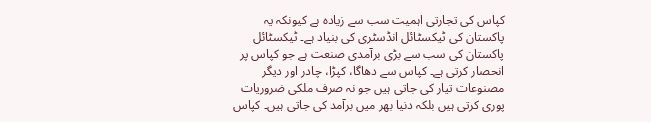کپاس کی تجارتی اہمیت سب سے زیادہ ہے کیونکہ یہ پاکستان کی ٹیکسٹائل انڈسٹری کی بنیاد ہے۔ ٹیکسٹائل پاکستان کی سب سے بڑی برآمدی صنعت ہے جو کپاس پر انحصار کرتی ہے۔ کپاس سے دھاگا، کپڑا، چادر اور دیگر مصنوعات تیار کی جاتی ہیں جو نہ صرف ملکی ضروریات پوری کرتی ہیں بلکہ دنیا بھر میں برآمد کی جاتی ہیں۔ کپاس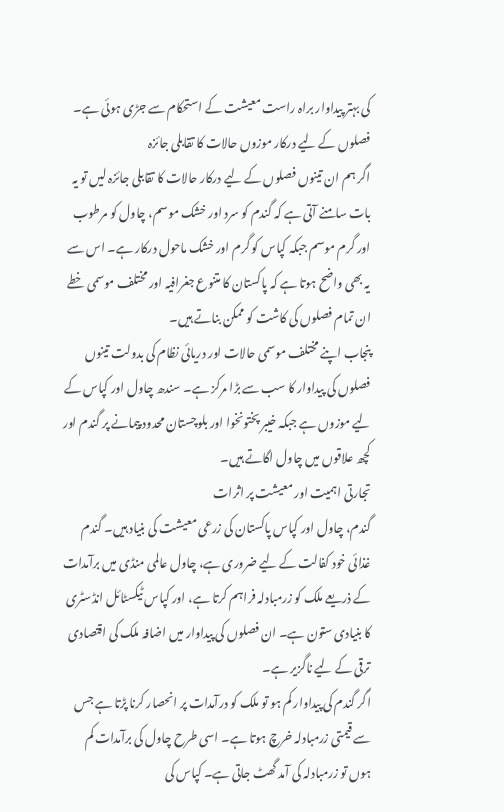کی بہتر پیداوار براہ راست معیشت کے استحکام سے جڑی ہوئی ہے۔
فصلوں کے لیے درکار موزوں حالات کا تقابلی جائزہ
اگر ہم ان تینوں فصلوں کے لیے درکار حالات کا تقابلی جائزہ لیں تو یہ بات سامنے آتی ہے کہ گندم کو سرد اور خشک موسم، چاول کو مرطوب اور گرم موسم جبکہ کپاس کو گرم اور خشک ماحول درکار ہے۔ اس سے یہ بھی واضح ہوتا ہے کہ پاکستان کا متنوع جغرافیہ اور مختلف موسمی خطے ان تمام فصلوں کی کاشت کو ممکن بناتے ہیں۔
پنجاب اپنے مختلف موسمی حالات اور دریائی نظام کی بدولت تینوں فصلوں کی پیداوار کا سب سے بڑا مرکز ہے۔ سندھ چاول اور کپاس کے لیے موزوں ہے جبکہ خیبر پختونخوا اور بلوچستان محدود پیمانے پر گندم اور کچھ علاقوں میں چاول اگاتے ہیں۔
تجارتی اہمیت اور معیشت پر اثرات
گندم، چاول اور کپاس پاکستان کی زرعی معیشت کی بنیاد ہیں۔ گندم غذائی خود کفالت کے لیے ضروری ہے، چاول عالمی منڈی میں برآمدات کے ذریعے ملک کو زرمبادلہ فراہم کرتا ہے، اور کپاس ٹیکسٹائل انڈسٹری کا بنیادی ستون ہے۔ ان فصلوں کی پیداوار میں اضافہ ملک کی اقتصادی ترقی کے لیے ناگزیر ہے۔
اگر گندم کی پیداوار کم ہو تو ملک کو درآمدات پر انحصار کرنا پڑتا ہے جس سے قیمتی زرمبادلہ خرچ ہوتا ہے۔ اسی طرح چاول کی برآمدات کم ہوں تو زرمبادلہ کی آمد گھٹ جاتی ہے۔ کپاس کی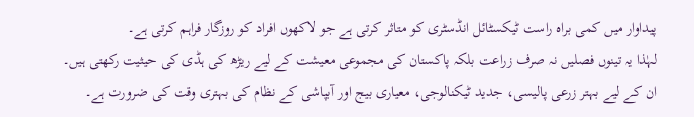پیداوار میں کمی براہ راست ٹیکسٹائل انڈسٹری کو متاثر کرتی ہے جو لاکھوں افراد کو روزگار فراہم کرتی ہے۔
لہٰذا یہ تینوں فصلیں نہ صرف زراعت بلکہ پاکستان کی مجموعی معیشت کے لیے ریڑھ کی ہڈی کی حیثیت رکھتی ہیں۔ ان کے لیے بہتر زرعی پالیسی، جدید ٹیکنالوجی، معیاری بیج اور آبپاشی کے نظام کی بہتری وقت کی ضرورت ہے۔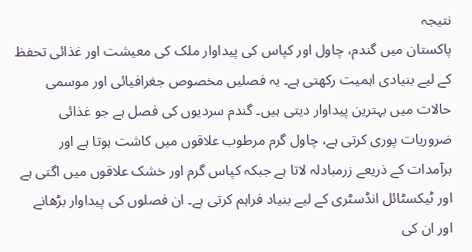نتیجہ
پاکستان میں گندم، چاول اور کپاس کی پیداوار ملک کی معیشت اور غذائی تحفظ کے لیے بنیادی اہمیت رکھتی ہے۔ یہ فصلیں مخصوص جغرافیائی اور موسمی حالات میں بہترین پیداوار دیتی ہیں۔ گندم سردیوں کی فصل ہے جو غذائی ضروریات پوری کرتی ہے، چاول گرم مرطوب علاقوں میں کاشت ہوتا ہے اور برآمدات کے ذریعے زرمبادلہ لاتا ہے جبکہ کپاس گرم اور خشک علاقوں میں اگتی ہے اور ٹیکسٹائل انڈسٹری کے لیے بنیاد فراہم کرتی ہے۔ ان فصلوں کی پیداوار بڑھانے اور ان کی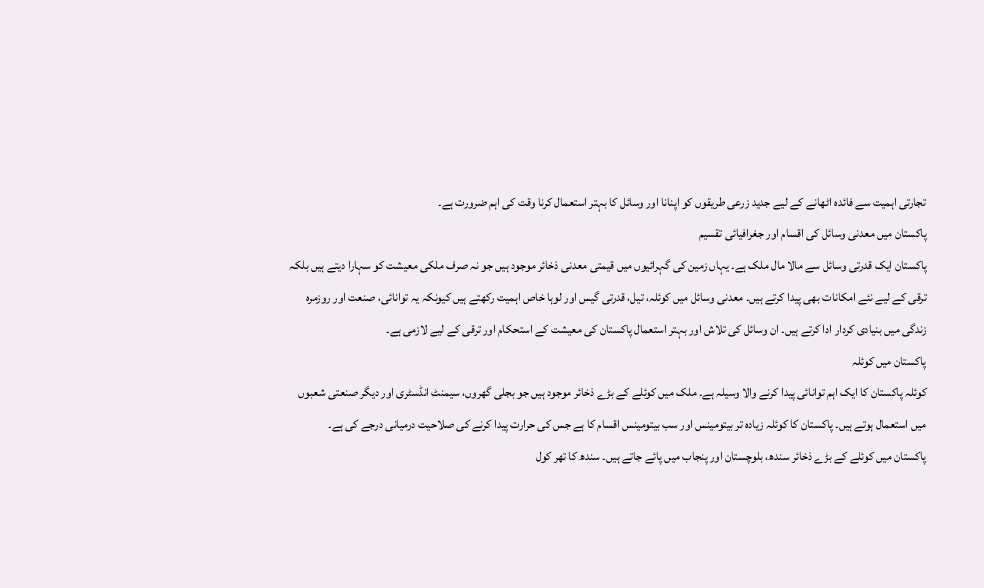تجارتی اہمیت سے فائدہ اٹھانے کے لیے جدید زرعی طریقوں کو اپنانا اور وسائل کا بہتر استعمال کرنا وقت کی اہم ضرورت ہے۔
پاکستان میں معدنی وسائل کی اقسام اور جغرافیائی تقسیم
پاکستان ایک قدرتی وسائل سے مالا مال ملک ہے۔ یہاں زمین کی گہرائیوں میں قیمتی معدنی ذخائر موجود ہیں جو نہ صرف ملکی معیشت کو سہارا دیتے ہیں بلکہ ترقی کے لیے نئے امکانات بھی پیدا کرتے ہیں۔ معدنی وسائل میں کوئلہ، تیل، قدرتی گیس اور لوہا خاص اہمیت رکھتے ہیں کیونکہ یہ توانائی، صنعت اور روزمرہ زندگی میں بنیادی کردار ادا کرتے ہیں۔ ان وسائل کی تلاش اور بہتر استعمال پاکستان کی معیشت کے استحکام اور ترقی کے لیے لازمی ہے۔
پاکستان میں کوئلہ
کوئلہ پاکستان کا ایک اہم توانائی پیدا کرنے والا وسیلہ ہے۔ ملک میں کوئلے کے بڑے ذخائر موجود ہیں جو بجلی گھروں، سیمنٹ انڈسٹری اور دیگر صنعتی شعبوں میں استعمال ہوتے ہیں۔ پاکستان کا کوئلہ زیادہ تر بیتومینس اور سب بیتومینس اقسام کا ہے جس کی حرارت پیدا کرنے کی صلاحیت درمیانی درجے کی ہے۔
پاکستان میں کوئلے کے بڑے ذخائر سندھ، بلوچستان اور پنجاب میں پائے جاتے ہیں۔ سندھ کا تھر کول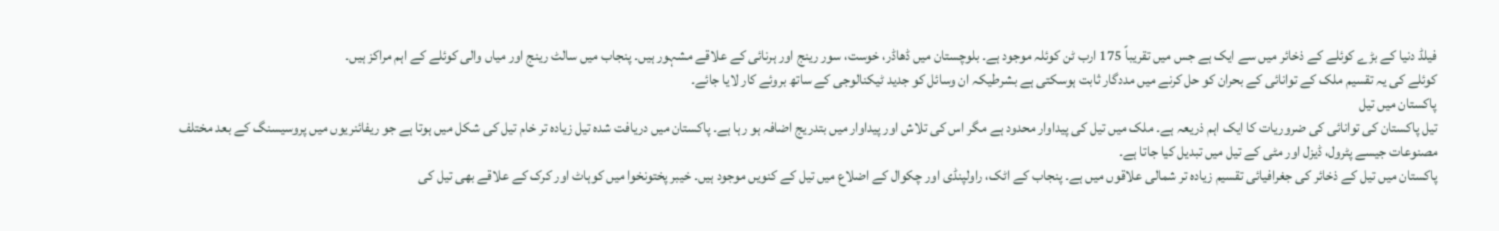فیلڈ دنیا کے بڑے کوئلے کے ذخائر میں سے ایک ہے جس میں تقریباً 175 ارب ٹن کوئلہ موجود ہے۔ بلوچستان میں ڈھاڈر، خوست، سور رینج اور ہرنائی کے علاقے مشہور ہیں۔ پنجاب میں سالٹ رینج اور میاں والی کوئلے کے اہم مراکز ہیں۔
کوئلے کی یہ تقسیم ملک کے توانائی کے بحران کو حل کرنے میں مددگار ثابت ہوسکتی ہے بشرطیکہ ان وسائل کو جدید ٹیکنالوجی کے ساتھ بروئے کار لایا جائے۔
پاکستان میں تیل
تیل پاکستان کی توانائی کی ضروریات کا ایک اہم ذریعہ ہے۔ ملک میں تیل کی پیداوار محدود ہے مگر اس کی تلاش اور پیداوار میں بتدریج اضافہ ہو رہا ہے۔ پاکستان میں دریافت شدہ تیل زیادہ تر خام تیل کی شکل میں ہوتا ہے جو ریفائنریوں میں پروسیسنگ کے بعد مختلف مصنوعات جیسے پٹرول، ڈیزل اور مٹی کے تیل میں تبدیل کیا جاتا ہے۔
پاکستان میں تیل کے ذخائر کی جغرافیائی تقسیم زیادہ تر شمالی علاقوں میں ہے۔ پنجاب کے اٹک، راولپنڈی اور چکوال کے اضلاع میں تیل کے کنویں موجود ہیں۔ خیبر پختونخوا میں کوہاٹ اور کرک کے علاقے بھی تیل کی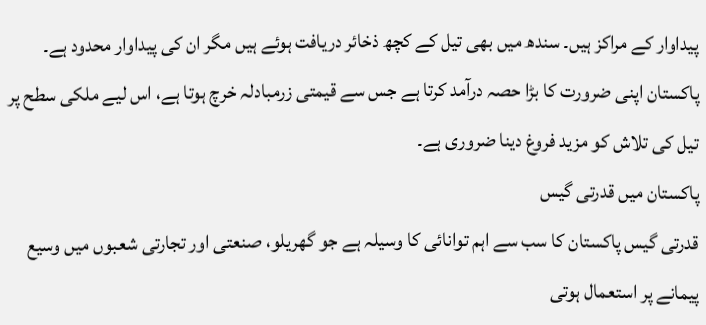پیداوار کے مراکز ہیں۔ سندھ میں بھی تیل کے کچھ ذخائر دریافت ہوئے ہیں مگر ان کی پیداوار محدود ہے۔
پاکستان اپنی ضرورت کا بڑا حصہ درآمد کرتا ہے جس سے قیمتی زرمبادلہ خرچ ہوتا ہے، اس لیے ملکی سطح پر تیل کی تلاش کو مزید فروغ دینا ضروری ہے۔
پاکستان میں قدرتی گیس
قدرتی گیس پاکستان کا سب سے اہم توانائی کا وسیلہ ہے جو گھریلو، صنعتی اور تجارتی شعبوں میں وسیع پیمانے پر استعمال ہوتی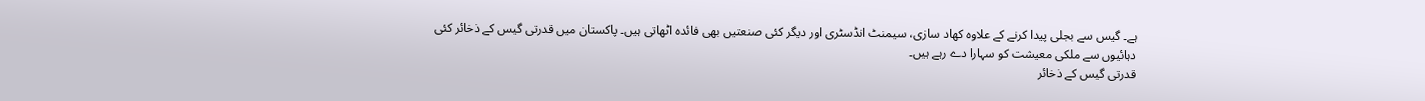ہے۔ گیس سے بجلی پیدا کرنے کے علاوہ کھاد سازی، سیمنٹ انڈسٹری اور دیگر کئی صنعتیں بھی فائدہ اٹھاتی ہیں۔ پاکستان میں قدرتی گیس کے ذخائر کئی دہائیوں سے ملکی معیشت کو سہارا دے رہے ہیں۔
قدرتی گیس کے ذخائر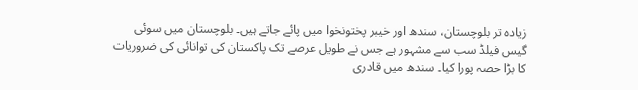زیادہ تر بلوچستان، سندھ اور خیبر پختونخوا میں پائے جاتے ہیں۔ بلوچستان میں سوئی گیس فیلڈ سب سے مشہور ہے جس نے طویل عرصے تک پاکستان کی توانائی کی ضروریات کا بڑا حصہ پورا کیا۔ سندھ میں قادری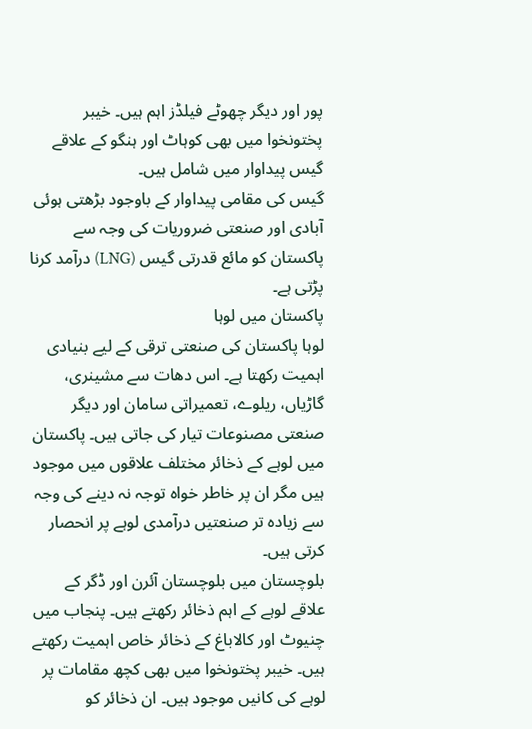پور اور دیگر چھوٹے فیلڈز اہم ہیں۔ خیبر پختونخوا میں بھی کوہاٹ اور ہنگو کے علاقے گیس پیداوار میں شامل ہیں۔
گیس کی مقامی پیداوار کے باوجود بڑھتی ہوئی آبادی اور صنعتی ضروریات کی وجہ سے پاکستان کو مائع قدرتی گیس (LNG) درآمد کرنا پڑتی ہے۔
پاکستان میں لوہا
لوہا پاکستان کی صنعتی ترقی کے لیے بنیادی اہمیت رکھتا ہے۔ اس دھات سے مشینری، گاڑیاں، ریلوے، تعمیراتی سامان اور دیگر صنعتی مصنوعات تیار کی جاتی ہیں۔ پاکستان میں لوہے کے ذخائر مختلف علاقوں میں موجود ہیں مگر ان پر خاطر خواہ توجہ نہ دینے کی وجہ سے زیادہ تر صنعتیں درآمدی لوہے پر انحصار کرتی ہیں۔
بلوچستان میں بلوچستان آئرن اور ڈگر کے علاقے لوہے کے اہم ذخائر رکھتے ہیں۔ پنجاب میں چنیوٹ اور کالاباغ کے ذخائر خاص اہمیت رکھتے ہیں۔ خیبر پختونخوا میں بھی کچھ مقامات پر لوہے کی کانیں موجود ہیں۔ ان ذخائر کو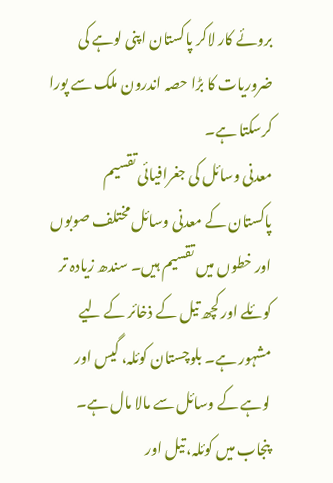بروئے کار لاکر پاکستان اپنی لوہے کی ضروریات کا بڑا حصہ اندرون ملک سے پورا کرسکتا ہے۔
معدنی وسائل کی جغرافیائی تقسیم
پاکستان کے معدنی وسائل مختلف صوبوں اور خطوں میں تقسیم ہیں۔ سندھ زیادہ تر کوئلے اور کچھ تیل کے ذخائر کے لیے مشہور ہے۔ بلوچستان کوئلہ، گیس اور لوہے کے وسائل سے مالا مال ہے۔ پنجاب میں کوئلہ، تیل اور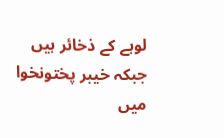لوہے کے ذخائر ہیں جبکہ خیبر پختونخوا میں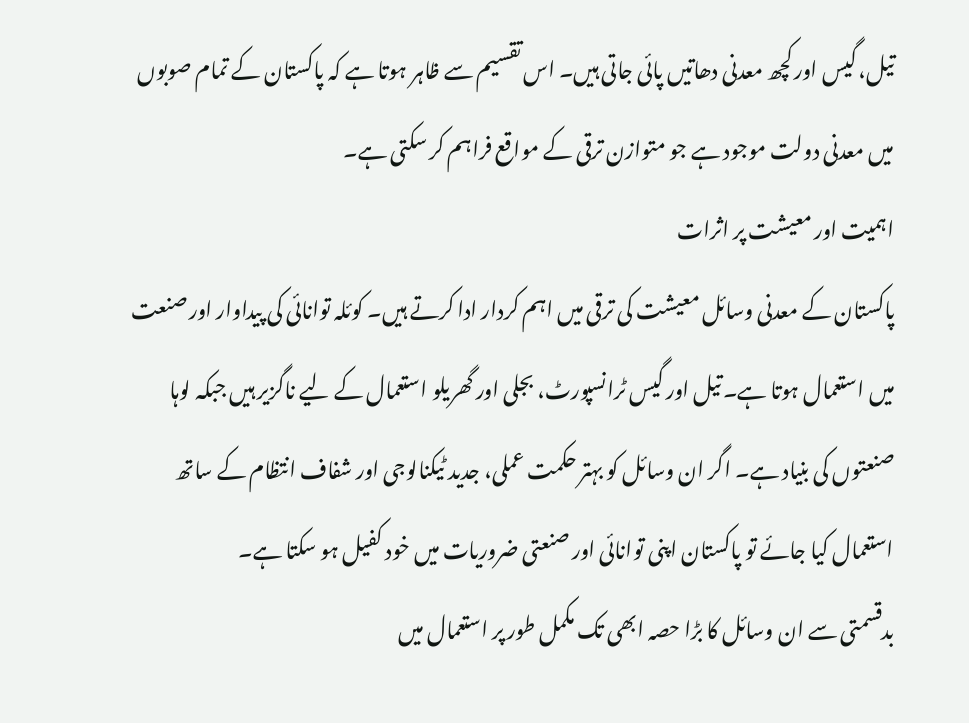تیل، گیس اور کچھ معدنی دھاتیں پائی جاتی ہیں۔ اس تقسیم سے ظاہر ہوتا ہے کہ پاکستان کے تمام صوبوں میں معدنی دولت موجود ہے جو متوازن ترقی کے مواقع فراہم کر سکتی ہے۔
اہمیت اور معیشت پر اثرات
پاکستان کے معدنی وسائل معیشت کی ترقی میں اہم کردار ادا کرتے ہیں۔ کوئلہ توانائی کی پیداوار اور صنعت میں استعمال ہوتا ہے۔ تیل اور گیس ٹرانسپورٹ، بجلی اور گھریلو استعمال کے لیے ناگزیر ہیں جبکہ لوہا صنعتوں کی بنیاد ہے۔ اگر ان وسائل کو بہتر حکمت عملی، جدید ٹیکنالوجی اور شفاف انتظام کے ساتھ استعمال کیا جائے تو پاکستان اپنی توانائی اور صنعتی ضروریات میں خود کفیل ہو سکتا ہے۔
بدقسمتی سے ان وسائل کا بڑا حصہ ابھی تک مکمل طور پر استعمال میں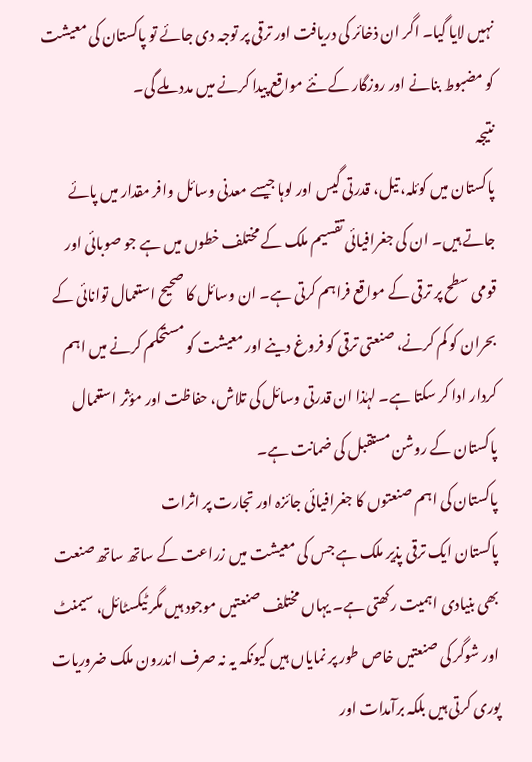نہیں لایا گیا۔ اگر ان ذخائر کی دریافت اور ترقی پر توجہ دی جائے تو پاکستان کی معیشت کو مضبوط بنانے اور روزگار کے نئے مواقع پیدا کرنے میں مدد ملے گی۔
نتیجہ
پاکستان میں کوئلہ، تیل، قدرتی گیس اور لوہا جیسے معدنی وسائل وافر مقدار میں پائے جاتے ہیں۔ ان کی جغرافیائی تقسیم ملک کے مختلف خطوں میں ہے جو صوبائی اور قومی سطح پر ترقی کے مواقع فراہم کرتی ہے۔ ان وسائل کا صحیح استعمال توانائی کے بحران کو کم کرنے، صنعتی ترقی کو فروغ دینے اور معیشت کو مستحکم کرنے میں اہم کردار ادا کر سکتا ہے۔ لہٰذا ان قدرتی وسائل کی تلاش، حفاظت اور مؤثر استعمال پاکستان کے روشن مستقبل کی ضمانت ہے۔
پاکستان کی اہم صنعتوں کا جغرافیائی جائزہ اور تجارت پر اثرات
پاکستان ایک ترقی پذیر ملک ہے جس کی معیشت میں زراعت کے ساتھ ساتھ صنعت بھی بنیادی اہمیت رکھتی ہے۔ یہاں مختلف صنعتیں موجود ہیں مگر ٹیکسٹائل، سیمنٹ اور شوگر کی صنعتیں خاص طور پر نمایاں ہیں کیونکہ یہ نہ صرف اندرون ملک ضروریات پوری کرتی ہیں بلکہ برآمدات اور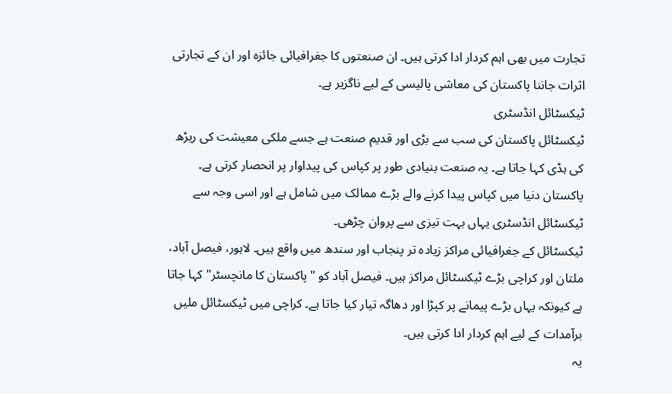تجارت میں بھی اہم کردار ادا کرتی ہیں۔ ان صنعتوں کا جغرافیائی جائزہ اور ان کے تجارتی اثرات جاننا پاکستان کی معاشی پالیسی کے لیے ناگزیر ہے۔
ٹیکسٹائل انڈسٹری
ٹیکسٹائل پاکستان کی سب سے بڑی اور قدیم صنعت ہے جسے ملکی معیشت کی ریڑھ کی ہڈی کہا جاتا ہے۔ یہ صنعت بنیادی طور پر کپاس کی پیداوار پر انحصار کرتی ہے۔ پاکستان دنیا میں کپاس پیدا کرنے والے بڑے ممالک میں شامل ہے اور اسی وجہ سے ٹیکسٹائل انڈسٹری یہاں بہت تیزی سے پروان چڑھی۔
ٹیکسٹائل کے جغرافیائی مراکز زیادہ تر پنجاب اور سندھ میں واقع ہیں۔ لاہور، فیصل آباد، ملتان اور کراچی بڑے ٹیکسٹائل مراکز ہیں۔ فیصل آباد کو "پاکستان کا مانچسٹر" کہا جاتا ہے کیونکہ یہاں بڑے پیمانے پر کپڑا اور دھاگہ تیار کیا جاتا ہے۔ کراچی میں ٹیکسٹائل ملیں برآمدات کے لیے اہم کردار ادا کرتی ہیں۔
یہ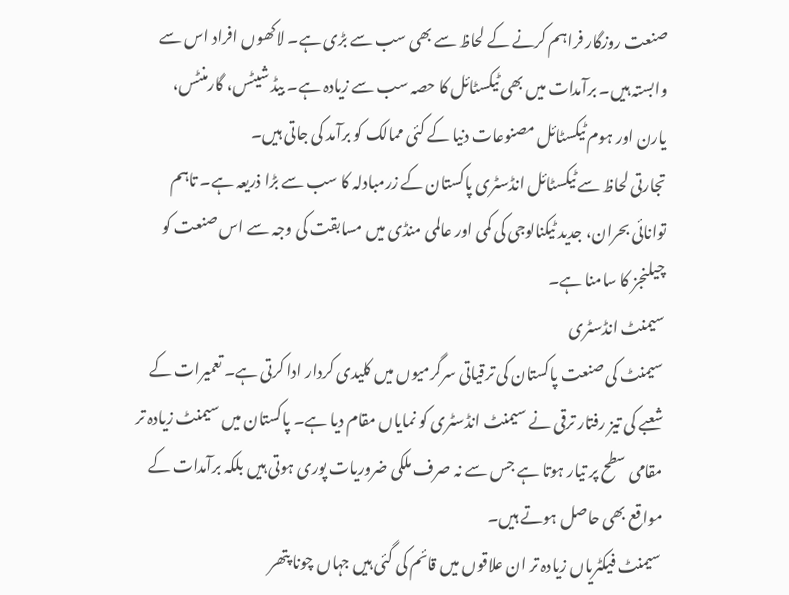صنعت روزگار فراہم کرنے کے لحاظ سے بھی سب سے بڑی ہے۔ لاکھوں افراد اس سے وابستہ ہیں۔ برآمدات میں بھی ٹیکسٹائل کا حصہ سب سے زیادہ ہے۔ بیڈ شیٹس، گارمنٹس، یارن اور ہوم ٹیکسٹائل مصنوعات دنیا کے کئی ممالک کو برآمد کی جاتی ہیں۔
تجارتی لحاظ سے ٹیکسٹائل انڈسٹری پاکستان کے زرمبادلہ کا سب سے بڑا ذریعہ ہے۔ تاہم توانائی بحران، جدید ٹیکنالوجی کی کمی اور عالمی منڈی میں مسابقت کی وجہ سے اس صنعت کو چیلنجز کا سامنا ہے۔
سیمنٹ انڈسٹری
سیمنٹ کی صنعت پاکستان کی ترقیاتی سرگرمیوں میں کلیدی کردار ادا کرتی ہے۔ تعمیرات کے شعبے کی تیز رفتار ترقی نے سیمنٹ انڈسٹری کو نمایاں مقام دیا ہے۔ پاکستان میں سیمنٹ زیادہ تر مقامی سطح پر تیار ہوتا ہے جس سے نہ صرف ملکی ضروریات پوری ہوتی ہیں بلکہ برآمدات کے مواقع بھی حاصل ہوتے ہیں۔
سیمنٹ فیکٹریاں زیادہ تر ان علاقوں میں قائم کی گئی ہیں جہاں چونا پتھر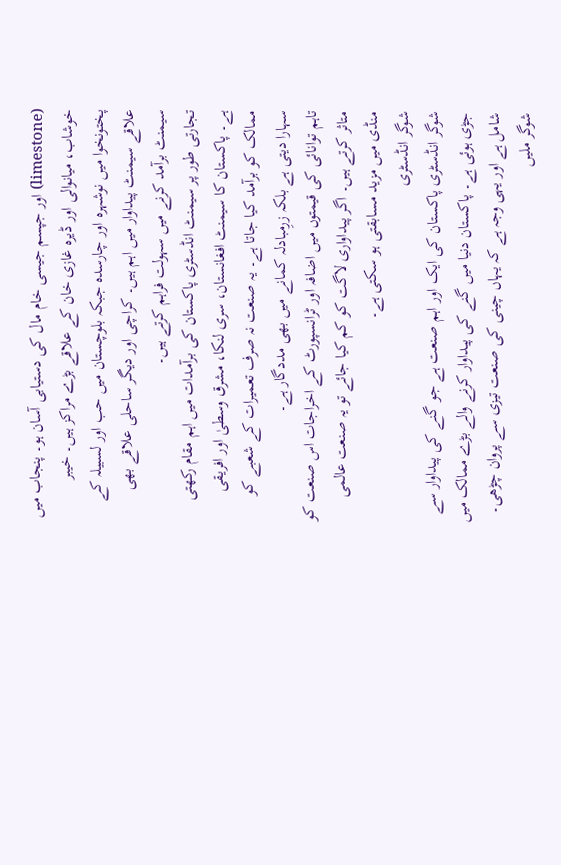(limestone) اور جپسم جیسی خام مال کی دستیابی آسان ہو۔ پنجاب میں خوشاب، میانوالی اور ڈیرہ غازی خان کے علاقے بڑے مراکز ہیں۔ خیبر پختونخوا میں نوشہرہ اور چارسدہ جبکہ بلوچستان میں حب اور لسبیلہ کے علاقے سیمنٹ پیداوار میں اہم ہیں۔ کراچی اور دیگر ساحلی علاقے بھی سیمنٹ برآمد کرنے میں سہولت فراہم کرتے ہیں۔
تجارتی طور پر سیمنٹ انڈسٹری پاکستان کی برآمدات میں اہم مقام رکھتی ہے۔ پاکستان کا سیمنٹ افغانستان، سری لنکا، مشرق وسطیٰ اور افریقی ممالک کو برآمد کیا جاتا ہے۔ یہ صنعت نہ صرف تعمیرات کے شعبے کو سہارا دیتی ہے بلکہ زرِمبادلہ کمانے میں بھی مددگار ہے۔
تاہم توانائی کی قیمتوں میں اضافہ اور ٹرانسپورٹ کے اخراجات اس صنعت کو متاثر کرتے ہیں۔ اگر پیداواری لاگت کو کم کیا جائے تو یہ صنعت عالمی منڈی میں مزید مسابقتی ہو سکتی ہے۔
شوگر انڈسٹری
شوگر انڈسٹری پاکستان کی ایک اور اہم صنعت ہے جو گنے کی پیداوار سے جڑی ہوئی ہے۔ پاکستان دنیا میں گنے کی پیداوار کرنے والے بڑے ممالک میں شامل ہے اور یہی وجہ ہے کہ یہاں چینی کی صنعت تیزی سے پروان چڑھی۔
شوگر ملیں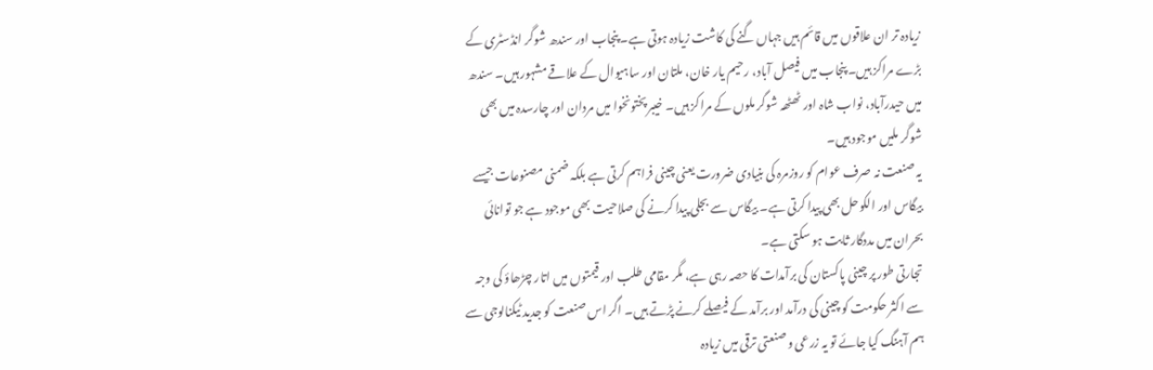زیادہ تر ان علاقوں میں قائم ہیں جہاں گنے کی کاشت زیادہ ہوتی ہے۔ پنجاب اور سندھ شوگر انڈسٹری کے بڑے مراکز ہیں۔ پنجاب میں فیصل آباد، رحیم یار خان، ملتان اور ساہیوال کے علاقے مشہور ہیں۔ سندھ میں حیدرآباد، نواب شاہ اور ٹھٹھہ شوگر ملوں کے مراکز ہیں۔ خیبر پختونخوا میں مردان اور چارسدہ میں بھی شوگر ملیں موجود ہیں۔
یہ صنعت نہ صرف عوام کو روزمرہ کی بنیادی ضرورت یعنی چینی فراہم کرتی ہے بلکہ ضمنی مصنوعات جیسے بیگاس اور الکوحل بھی پیدا کرتی ہے۔ بیگاس سے بجلی پیدا کرنے کی صلاحیت بھی موجود ہے جو توانائی بحران میں مددگار ثابت ہو سکتی ہے۔
تجارتی طور پر چینی پاکستان کی برآمدات کا حصہ رہی ہے، مگر مقامی طلب اور قیمتوں میں اتار چڑھاؤ کی وجہ سے اکثر حکومت کو چینی کی درآمد اور برآمد کے فیصلے کرنے پڑتے ہیں۔ اگر اس صنعت کو جدید ٹیکنالوجی سے ہم آہنگ کیا جائے تو یہ زرعی و صنعتی ترقی میں زیادہ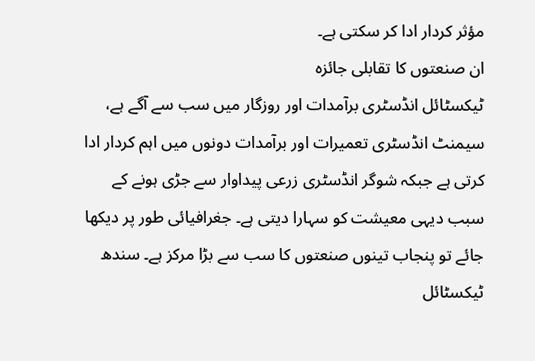مؤثر کردار ادا کر سکتی ہے۔
ان صنعتوں کا تقابلی جائزہ
ٹیکسٹائل انڈسٹری برآمدات اور روزگار میں سب سے آگے ہے، سیمنٹ انڈسٹری تعمیرات اور برآمدات دونوں میں اہم کردار ادا کرتی ہے جبکہ شوگر انڈسٹری زرعی پیداوار سے جڑی ہونے کے سبب دیہی معیشت کو سہارا دیتی ہے۔ جغرافیائی طور پر دیکھا جائے تو پنجاب تینوں صنعتوں کا سب سے بڑا مرکز ہے۔ سندھ ٹیکسٹائل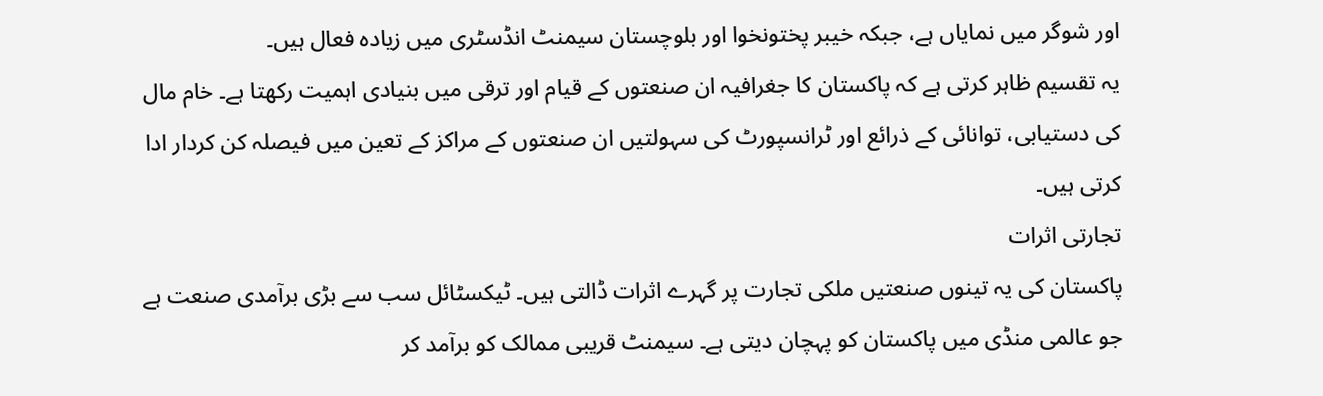اور شوگر میں نمایاں ہے، جبکہ خیبر پختونخوا اور بلوچستان سیمنٹ انڈسٹری میں زیادہ فعال ہیں۔
یہ تقسیم ظاہر کرتی ہے کہ پاکستان کا جغرافیہ ان صنعتوں کے قیام اور ترقی میں بنیادی اہمیت رکھتا ہے۔ خام مال کی دستیابی، توانائی کے ذرائع اور ٹرانسپورٹ کی سہولتیں ان صنعتوں کے مراکز کے تعین میں فیصلہ کن کردار ادا کرتی ہیں۔
تجارتی اثرات
پاکستان کی یہ تینوں صنعتیں ملکی تجارت پر گہرے اثرات ڈالتی ہیں۔ ٹیکسٹائل سب سے بڑی برآمدی صنعت ہے جو عالمی منڈی میں پاکستان کو پہچان دیتی ہے۔ سیمنٹ قریبی ممالک کو برآمد کر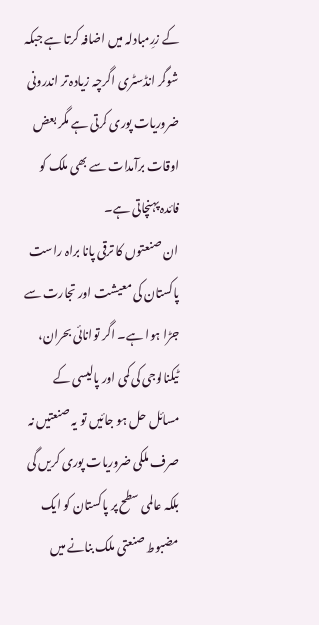کے زرِمبادلہ میں اضافہ کرتا ہے جبکہ شوگر انڈسٹری اگرچہ زیادہ تر اندرونی ضروریات پوری کرتی ہے مگر بعض اوقات برآمدات سے بھی ملک کو فائدہ پہنچاتی ہے۔
ان صنعتوں کا ترقی پانا براہ راست پاکستان کی معیشت اور تجارت سے جڑا ہوا ہے۔ اگر توانائی بحران، ٹیکنالوجی کی کمی اور پالیسی کے مسائل حل ہو جائیں تو یہ صنعتیں نہ صرف ملکی ضروریات پوری کریں گی بلکہ عالمی سطح پر پاکستان کو ایک مضبوط صنعتی ملک بنانے میں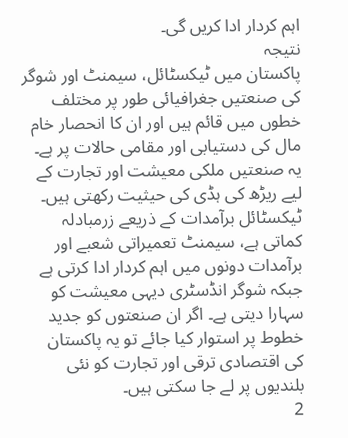اہم کردار ادا کریں گی۔
نتیجہ
پاکستان میں ٹیکسٹائل، سیمنٹ اور شوگر کی صنعتیں جغرافیائی طور پر مختلف خطوں میں قائم ہیں اور ان کا انحصار خام مال کی دستیابی اور مقامی حالات پر ہے۔ یہ صنعتیں ملکی معیشت اور تجارت کے لیے ریڑھ کی ہڈی کی حیثیت رکھتی ہیں۔ ٹیکسٹائل برآمدات کے ذریعے زرمبادلہ کماتی ہے، سیمنٹ تعمیراتی شعبے اور برآمدات دونوں میں اہم کردار ادا کرتی ہے جبکہ شوگر انڈسٹری دیہی معیشت کو سہارا دیتی ہے۔ اگر ان صنعتوں کو جدید خطوط پر استوار کیا جائے تو یہ پاکستان کی اقتصادی ترقی اور تجارت کو نئی بلندیوں پر لے جا سکتی ہیں۔
2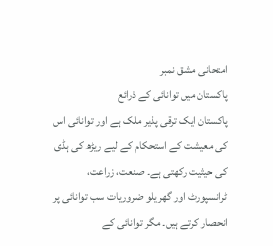امتحانی مشق نمبر
پاکستان میں توانائی کے ذرائع
پاکستان ایک ترقی پذیر ملک ہے اور توانائی اس کی معیشت کے استحکام کے لیے ریڑھ کی ہڈی کی حیثیت رکھتی ہے۔ صنعت، زراعت، ٹرانسپورٹ اور گھریلو ضروریات سب توانائی پر انحصار کرتے ہیں۔ مگر توانائی کے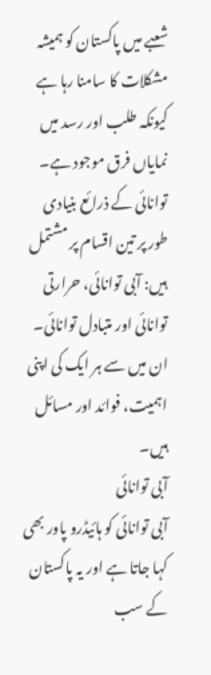شعبے میں پاکستان کو ہمیشہ مشکلات کا سامنا رہا ہے کیونکہ طلب اور رسد میں نمایاں فرق موجود ہے۔ توانائی کے ذرائع بنیادی طور پر تین اقسام پر مشتمل ہیں: آبی توانائی، حرارتی توانائی اور متبادل توانائی۔ ان میں سے ہر ایک کی اپنی اہمیت، فوائد اور مسائل ہیں۔
آبی توانائی
آبی توانائی کو ہائیڈرو پاور بھی کہا جاتا ہے اور یہ پاکستان کے سب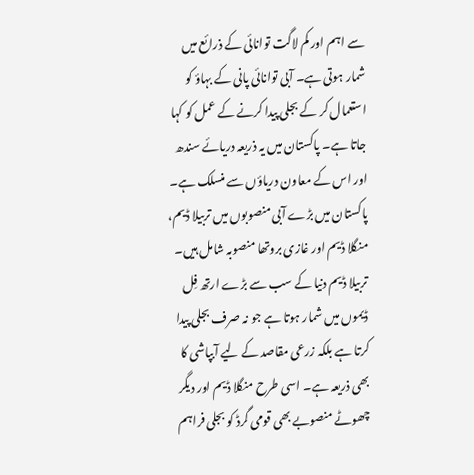سے اہم اور کم لاگت توانائی کے ذرائع میں شمار ہوتی ہے۔ آبی توانائی پانی کے بہاؤ کو استعمال کر کے بجلی پیدا کرنے کے عمل کو کہا جاتا ہے۔ پاکستان میں یہ ذریعہ دریائے سندھ اور اس کے معاون دریاؤں سے منسلک ہے۔
پاکستان میں بڑے آبی منصوبوں میں تربیلا ڈیم، منگلا ڈیم اور غازی بروتھا منصوبہ شامل ہیں۔ تربیلا ڈیم دنیا کے سب سے بڑے ارتھ فِل ڈیموں میں شمار ہوتا ہے جو نہ صرف بجلی پیدا کرتا ہے بلکہ زرعی مقاصد کے لیے آبپاشی کا بھی ذریعہ ہے۔ اسی طرح منگلا ڈیم اور دیگر چھوٹے منصوبے بھی قومی گرڈ کو بجلی فراہم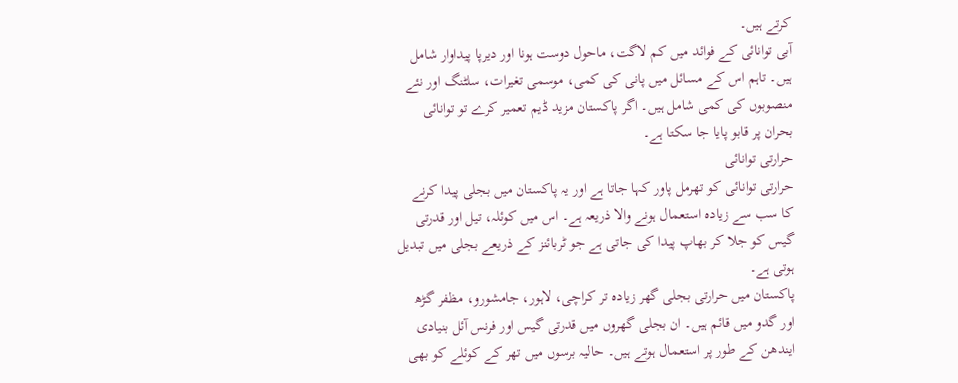کرتے ہیں۔
آبی توانائی کے فوائد میں کم لاگت، ماحول دوست ہونا اور دیرپا پیداوار شامل ہیں۔ تاہم اس کے مسائل میں پانی کی کمی، موسمی تغیرات، سلٹنگ اور نئے منصوبوں کی کمی شامل ہیں۔ اگر پاکستان مزید ڈیم تعمیر کرے تو توانائی بحران پر قابو پایا جا سکتا ہے۔
حرارتی توانائی
حرارتی توانائی کو تھرمل پاور کہا جاتا ہے اور یہ پاکستان میں بجلی پیدا کرنے کا سب سے زیادہ استعمال ہونے والا ذریعہ ہے۔ اس میں کوئلہ، تیل اور قدرتی گیس کو جلا کر بھاپ پیدا کی جاتی ہے جو ٹربائنز کے ذریعے بجلی میں تبدیل ہوتی ہے۔
پاکستان میں حرارتی بجلی گھر زیادہ تر کراچی، لاہور، جامشورو، مظفر گڑھ اور گدو میں قائم ہیں۔ ان بجلی گھروں میں قدرتی گیس اور فرنس آئل بنیادی ایندھن کے طور پر استعمال ہوتے ہیں۔ حالیہ برسوں میں تھر کے کوئلے کو بھی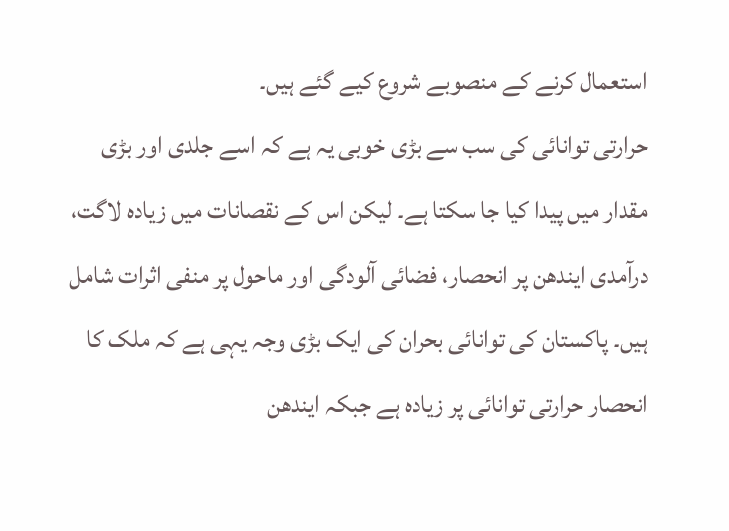استعمال کرنے کے منصوبے شروع کیے گئے ہیں۔
حرارتی توانائی کی سب سے بڑی خوبی یہ ہے کہ اسے جلدی اور بڑی مقدار میں پیدا کیا جا سکتا ہے۔ لیکن اس کے نقصانات میں زیادہ لاگت، درآمدی ایندھن پر انحصار، فضائی آلودگی اور ماحول پر منفی اثرات شامل ہیں۔ پاکستان کی توانائی بحران کی ایک بڑی وجہ یہی ہے کہ ملک کا انحصار حرارتی توانائی پر زیادہ ہے جبکہ ایندھن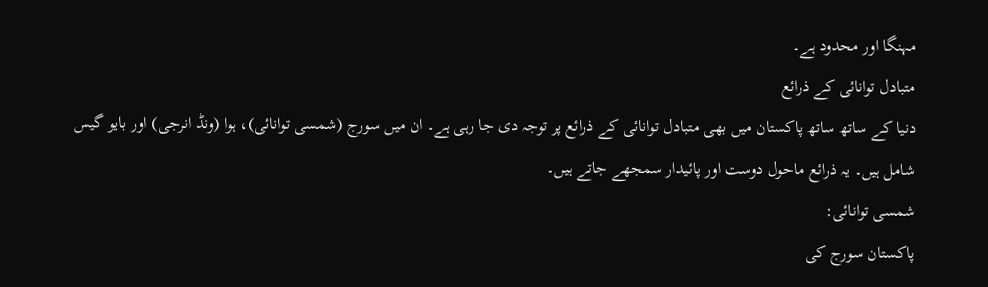مہنگا اور محدود ہے۔
متبادل توانائی کے ذرائع
دنیا کے ساتھ ساتھ پاکستان میں بھی متبادل توانائی کے ذرائع پر توجہ دی جا رہی ہے۔ ان میں سورج (شمسی توانائی)، ہوا (ونڈ انرجی) اور بایو گیس شامل ہیں۔ یہ ذرائع ماحول دوست اور پائیدار سمجھے جاتے ہیں۔
شمسی توانائی:
پاکستان سورج کی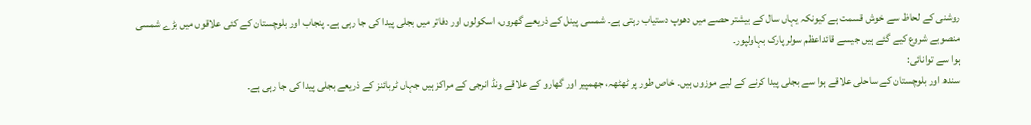روشنی کے لحاظ سے خوش قسمت ہے کیونکہ یہاں سال کے بیشتر حصے میں دھوپ دستیاب رہتی ہے۔ شمسی پینل کے ذریعے گھروں، اسکولوں اور دفاتر میں بجلی پیدا کی جا رہی ہے۔ پنجاب اور بلوچستان کے کئی علاقوں میں بڑے شمسی منصوبے شروع کیے گئے ہیں جیسے قائداعظم سولر پارک بہاولپور۔
ہوا سے توانائی:
سندھ اور بلوچستان کے ساحلی علاقے ہوا سے بجلی پیدا کرنے کے لیے موزوں ہیں۔ خاص طور پر ٹھٹھہ، جھمپیر اور گھارو کے علاقے ونڈ انرجی کے مراکز ہیں جہاں ٹربائنز کے ذریعے بجلی پیدا کی جا رہی ہے۔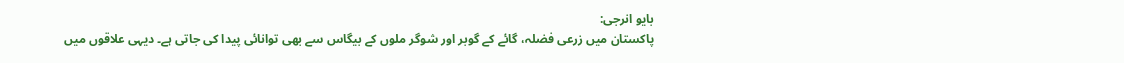بایو انرجی:
پاکستان میں زرعی فضلہ، گائے کے گوبر اور شوگر ملوں کے بیگاس سے بھی توانائی پیدا کی جاتی ہے۔ دیہی علاقوں میں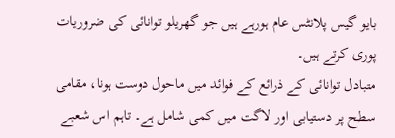بایو گیس پلانٹس عام ہورہے ہیں جو گھریلو توانائی کی ضروریات پوری کرتے ہیں۔
متبادل توانائی کے ذرائع کے فوائد میں ماحول دوست ہونا، مقامی سطح پر دستیابی اور لاگت میں کمی شامل ہے۔ تاہم اس شعبے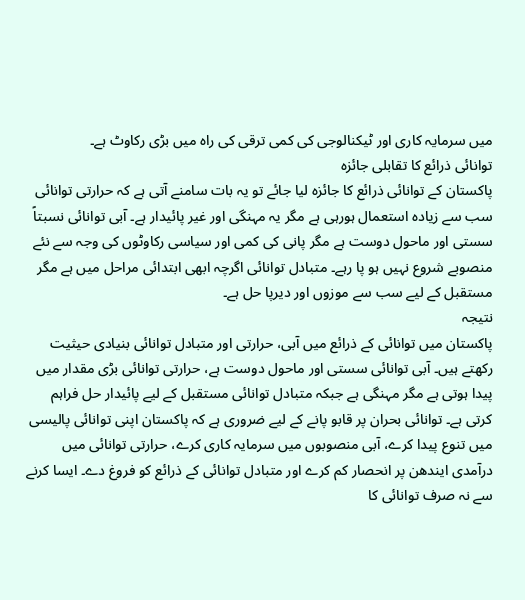میں سرمایہ کاری اور ٹیکنالوجی کی کمی ترقی کی راہ میں بڑی رکاوٹ ہے۔
توانائی ذرائع کا تقابلی جائزہ
پاکستان کے توانائی ذرائع کا جائزہ لیا جائے تو یہ بات سامنے آتی ہے کہ حرارتی توانائی سب سے زیادہ استعمال ہورہی ہے مگر یہ مہنگی اور غیر پائیدار ہے۔ آبی توانائی نسبتاً سستی اور ماحول دوست ہے مگر پانی کی کمی اور سیاسی رکاوٹوں کی وجہ سے نئے منصوبے شروع نہیں ہو پا رہے۔ متبادل توانائی اگرچہ ابھی ابتدائی مراحل میں ہے مگر مستقبل کے لیے سب سے موزوں اور دیرپا حل ہے۔
نتیجہ
پاکستان میں توانائی کے ذرائع میں آبی، حرارتی اور متبادل توانائی بنیادی حیثیت رکھتے ہیں۔ آبی توانائی سستی اور ماحول دوست ہے، حرارتی توانائی بڑی مقدار میں پیدا ہوتی ہے مگر مہنگی ہے جبکہ متبادل توانائی مستقبل کے لیے پائیدار حل فراہم کرتی ہے۔ توانائی بحران پر قابو پانے کے لیے ضروری ہے کہ پاکستان اپنی توانائی پالیسی میں تنوع پیدا کرے، آبی منصوبوں میں سرمایہ کاری کرے، حرارتی توانائی میں درآمدی ایندھن پر انحصار کم کرے اور متبادل توانائی کے ذرائع کو فروغ دے۔ ایسا کرنے سے نہ صرف توانائی کا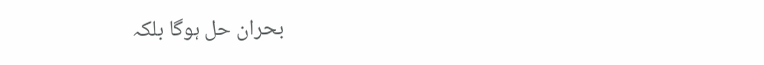بحران حل ہوگا بلکہ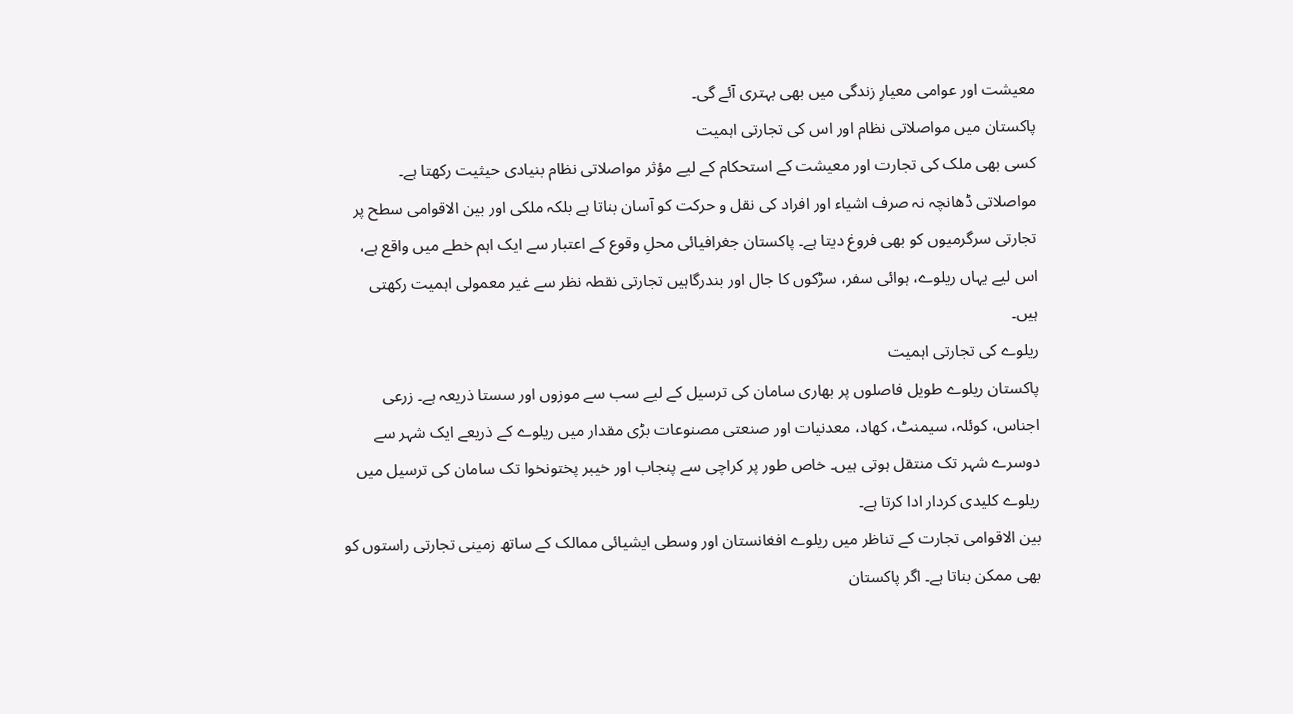معیشت اور عوامی معیارِ زندگی میں بھی بہتری آئے گی۔
پاکستان میں مواصلاتی نظام اور اس کی تجارتی اہمیت
کسی بھی ملک کی تجارت اور معیشت کے استحکام کے لیے مؤثر مواصلاتی نظام بنیادی حیثیت رکھتا ہے۔ مواصلاتی ڈھانچہ نہ صرف اشیاء اور افراد کی نقل و حرکت کو آسان بناتا ہے بلکہ ملکی اور بین الاقوامی سطح پر تجارتی سرگرمیوں کو بھی فروغ دیتا ہے۔ پاکستان جغرافیائی محلِ وقوع کے اعتبار سے ایک اہم خطے میں واقع ہے، اس لیے یہاں ریلوے، ہوائی سفر، سڑکوں کا جال اور بندرگاہیں تجارتی نقطہ نظر سے غیر معمولی اہمیت رکھتی ہیں۔
ریلوے کی تجارتی اہمیت
پاکستان ریلوے طویل فاصلوں پر بھاری سامان کی ترسیل کے لیے سب سے موزوں اور سستا ذریعہ ہے۔ زرعی اجناس، کوئلہ، سیمنٹ، کھاد، معدنیات اور صنعتی مصنوعات بڑی مقدار میں ریلوے کے ذریعے ایک شہر سے دوسرے شہر تک منتقل ہوتی ہیں۔ خاص طور پر کراچی سے پنجاب اور خیبر پختونخوا تک سامان کی ترسیل میں ریلوے کلیدی کردار ادا کرتا ہے۔
بین الاقوامی تجارت کے تناظر میں ریلوے افغانستان اور وسطی ایشیائی ممالک کے ساتھ زمینی تجارتی راستوں کو بھی ممکن بناتا ہے۔ اگر پاکستان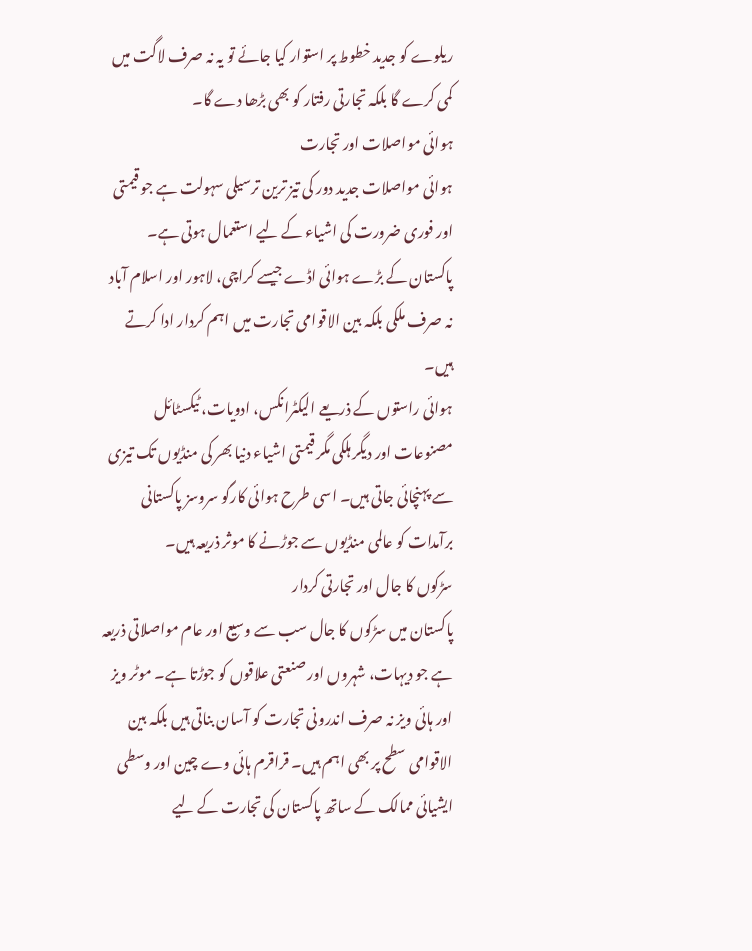ریلوے کو جدید خطوط پر استوار کیا جائے تو یہ نہ صرف لاگت میں کمی کرے گا بلکہ تجارتی رفتار کو بھی بڑھا دے گا۔
ہوائی مواصلات اور تجارت
ہوائی مواصلات جدید دور کی تیز ترین ترسیلی سہولت ہے جو قیمتی اور فوری ضرورت کی اشیاء کے لیے استعمال ہوتی ہے۔ پاکستان کے بڑے ہوائی اڈے جیسے کراچی، لاہور اور اسلام آباد نہ صرف ملکی بلکہ بین الاقوامی تجارت میں اہم کردار ادا کرتے ہیں۔
ہوائی راستوں کے ذریعے الیکٹرانکس، ادویات، ٹیکسٹائل مصنوعات اور دیگر ہلکی مگر قیمتی اشیاء دنیا بھر کی منڈیوں تک تیزی سے پہنچائی جاتی ہیں۔ اسی طرح ہوائی کارگو سروسز پاکستانی برآمدات کو عالمی منڈیوں سے جوڑنے کا موثر ذریعہ ہیں۔
سڑکوں کا جال اور تجارتی کردار
پاکستان میں سڑکوں کا جال سب سے وسیع اور عام مواصلاتی ذریعہ ہے جو دیہات، شہروں اور صنعتی علاقوں کو جوڑتا ہے۔ موٹر ویز اور ہائی ویز نہ صرف اندرونی تجارت کو آسان بناتی ہیں بلکہ بین الاقوامی سطح پر بھی اہم ہیں۔ قراقرم ہائی وے چین اور وسطی ایشیائی ممالک کے ساتھ پاکستان کی تجارت کے لیے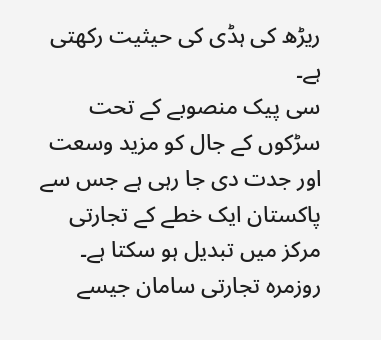ریڑھ کی ہڈی کی حیثیت رکھتی ہے۔
سی پیک منصوبے کے تحت سڑکوں کے جال کو مزید وسعت اور جدت دی جا رہی ہے جس سے پاکستان ایک خطے کے تجارتی مرکز میں تبدیل ہو سکتا ہے۔ روزمرہ تجارتی سامان جیسے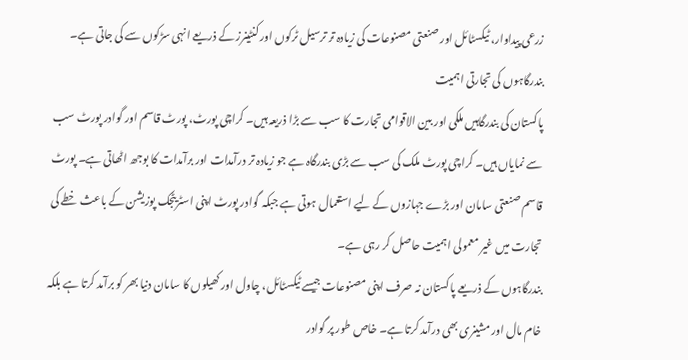زرعی پیداوار، ٹیکسٹائل اور صنعتی مصنوعات کی زیادہ تر ترسیل ٹرکوں اور کنٹینرز کے ذریعے انہی سڑکوں سے کی جاتی ہے۔
بندرگاہوں کی تجارتی اہمیت
پاکستان کی بندرگاہیں ملکی اور بین الاقوامی تجارت کا سب سے بڑا ذریعہ ہیں۔ کراچی پورٹ، پورٹ قاسم اور گوادر پورٹ سب سے نمایاں ہیں۔ کراچی پورٹ ملک کی سب سے بڑی بندرگاہ ہے جو زیادہ تر درآمدات اور برآمدات کا بوجھ اٹھاتی ہے۔ پورٹ قاسم صنعتی سامان اور بڑے جہازوں کے لیے استعمال ہوتی ہے جبکہ گوادر پورٹ اپنی اسٹریٹجک پوزیشن کے باعث خطے کی تجارت میں غیر معمولی اہمیت حاصل کر رہی ہے۔
بندرگاہوں کے ذریعے پاکستان نہ صرف اپنی مصنوعات جیسے ٹیکسٹائل، چاول اور کھیلوں کا سامان دنیا بھر کو برآمد کرتا ہے بلکہ خام مال اور مشینری بھی درآمد کرتا ہے۔ خاص طور پر گوادر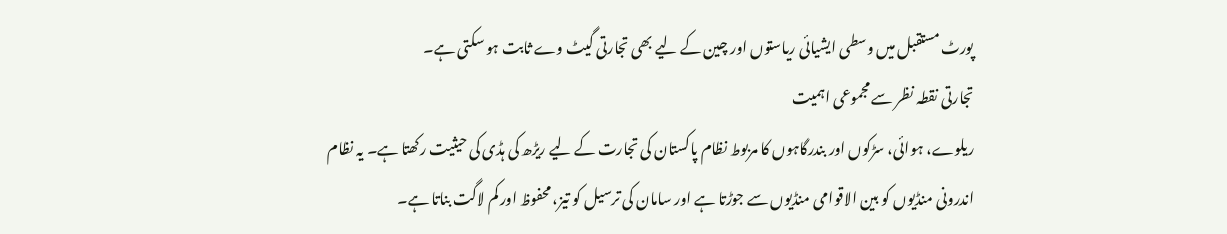پورٹ مستقبل میں وسطی ایشیائی ریاستوں اور چین کے لیے بھی تجارتی گیٹ وے ثابت ہو سکتی ہے۔
تجارتی نقطہ نظر سے مجموعی اہمیت
ریلوے، ہوائی، سڑکوں اور بندرگاہوں کا مربوط نظام پاکستان کی تجارت کے لیے ریڑھ کی ہڈی کی حیثیت رکھتا ہے۔ یہ نظام اندرونی منڈیوں کو بین الاقوامی منڈیوں سے جوڑتا ہے اور سامان کی ترسیل کو تیز، محفوظ اور کم لاگت بناتا ہے۔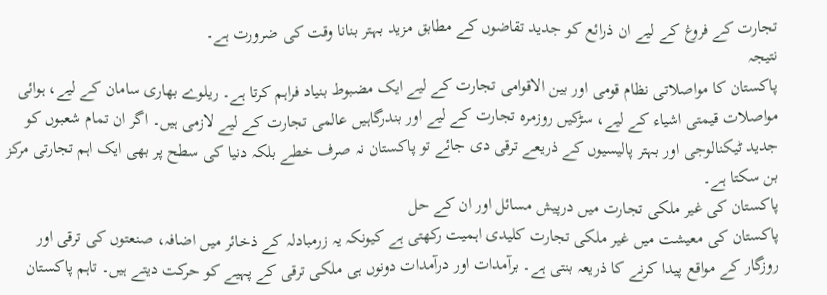تجارت کے فروغ کے لیے ان ذرائع کو جدید تقاضوں کے مطابق مزید بہتر بنانا وقت کی ضرورت ہے۔
نتیجہ
پاکستان کا مواصلاتی نظام قومی اور بین الاقوامی تجارت کے لیے ایک مضبوط بنیاد فراہم کرتا ہے۔ ریلوے بھاری سامان کے لیے، ہوائی مواصلات قیمتی اشیاء کے لیے، سڑکیں روزمرہ تجارت کے لیے اور بندرگاہیں عالمی تجارت کے لیے لازمی ہیں۔ اگر ان تمام شعبوں کو جدید ٹیکنالوجی اور بہتر پالیسیوں کے ذریعے ترقی دی جائے تو پاکستان نہ صرف خطے بلکہ دنیا کی سطح پر بھی ایک اہم تجارتی مرکز بن سکتا ہے۔
پاکستان کی غیر ملکی تجارت میں درپیش مسائل اور ان کے حل
پاکستان کی معیشت میں غیر ملکی تجارت کلیدی اہمیت رکھتی ہے کیونکہ یہ زرمبادلہ کے ذخائر میں اضافہ، صنعتوں کی ترقی اور روزگار کے مواقع پیدا کرنے کا ذریعہ بنتی ہے۔ برآمدات اور درآمدات دونوں ہی ملکی ترقی کے پہیے کو حرکت دیتے ہیں۔ تاہم پاکستان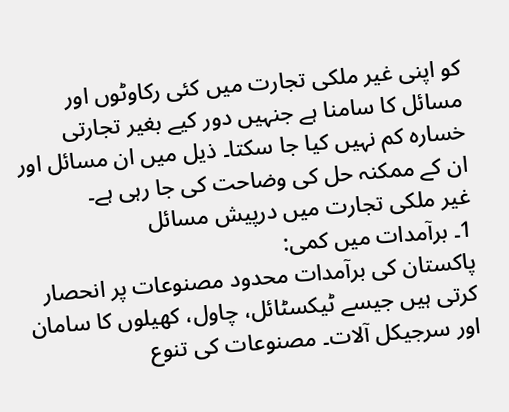کو اپنی غیر ملکی تجارت میں کئی رکاوٹوں اور مسائل کا سامنا ہے جنہیں دور کیے بغیر تجارتی خسارہ کم نہیں کیا جا سکتا۔ ذیل میں ان مسائل اور ان کے ممکنہ حل کی وضاحت کی جا رہی ہے۔
غیر ملکی تجارت میں درپیش مسائل
1۔ برآمدات میں کمی:
پاکستان کی برآمدات محدود مصنوعات پر انحصار کرتی ہیں جیسے ٹیکسٹائل، چاول، کھیلوں کا سامان اور سرجیکل آلات۔ مصنوعات کی تنوع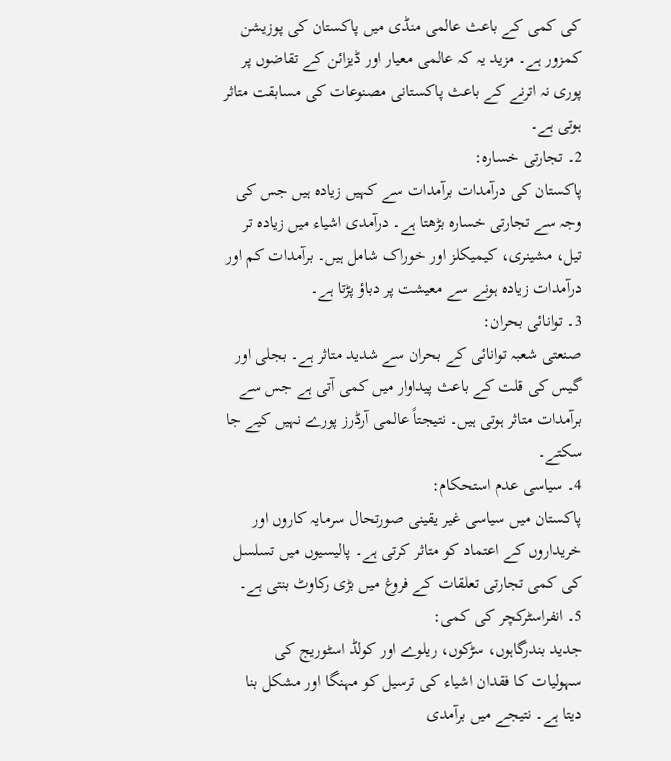کی کمی کے باعث عالمی منڈی میں پاکستان کی پوزیشن کمزور ہے۔ مزید یہ کہ عالمی معیار اور ڈیزائن کے تقاضوں پر پوری نہ اترنے کے باعث پاکستانی مصنوعات کی مسابقت متاثر ہوتی ہے۔
2۔ تجارتی خسارہ:
پاکستان کی درآمدات برآمدات سے کہیں زیادہ ہیں جس کی وجہ سے تجارتی خسارہ بڑھتا ہے۔ درآمدی اشیاء میں زیادہ تر تیل، مشینری، کیمیکلز اور خوراک شامل ہیں۔ برآمدات کم اور درآمدات زیادہ ہونے سے معیشت پر دباؤ پڑتا ہے۔
3۔ توانائی بحران:
صنعتی شعبہ توانائی کے بحران سے شدید متاثر ہے۔ بجلی اور گیس کی قلت کے باعث پیداوار میں کمی آتی ہے جس سے برآمدات متاثر ہوتی ہیں۔ نتیجتاً عالمی آرڈرز پورے نہیں کیے جا سکتے۔
4۔ سیاسی عدم استحکام:
پاکستان میں سیاسی غیر یقینی صورتحال سرمایہ کاروں اور خریداروں کے اعتماد کو متاثر کرتی ہے۔ پالیسیوں میں تسلسل کی کمی تجارتی تعلقات کے فروغ میں بڑی رکاوٹ بنتی ہے۔
5۔ انفراسٹرکچر کی کمی:
جدید بندرگاہوں، سڑکوں، ریلوے اور کولڈ اسٹوریج کی سہولیات کا فقدان اشیاء کی ترسیل کو مہنگا اور مشکل بنا دیتا ہے۔ نتیجے میں برآمدی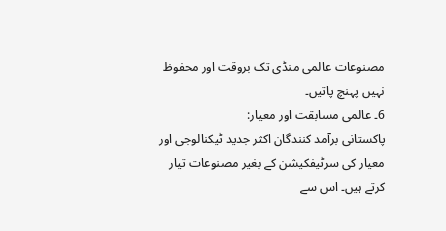مصنوعات عالمی منڈی تک بروقت اور محفوظ نہیں پہنچ پاتیں۔
6۔ عالمی مسابقت اور معیار:
پاکستانی برآمد کنندگان اکثر جدید ٹیکنالوجی اور معیار کی سرٹیفکیشن کے بغیر مصنوعات تیار کرتے ہیں۔ اس سے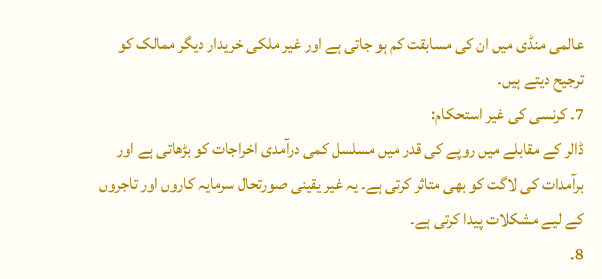عالمی منڈی میں ان کی مسابقت کم ہو جاتی ہے اور غیر ملکی خریدار دیگر ممالک کو ترجیح دیتے ہیں۔
7۔ کرنسی کی غیر استحکام:
ڈالر کے مقابلے میں روپے کی قدر میں مسلسل کمی درآمدی اخراجات کو بڑھاتی ہے اور برآمدات کی لاگت کو بھی متاثر کرتی ہے۔ یہ غیر یقینی صورتحال سرمایہ کاروں اور تاجروں کے لیے مشکلات پیدا کرتی ہے۔
8۔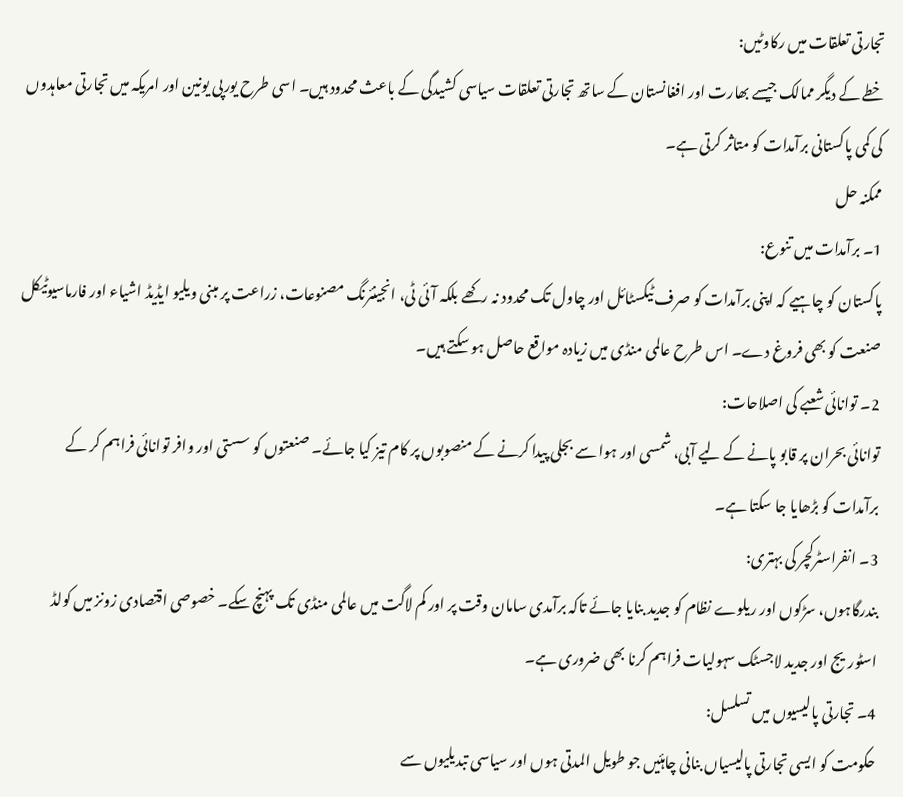تجارتی تعلقات میں رکاوٹیں:
خطے کے دیگر ممالک جیسے بھارت اور افغانستان کے ساتھ تجارتی تعلقات سیاسی کشیدگی کے باعث محدود ہیں۔ اسی طرح یورپی یونین اور امریکہ میں تجارتی معاہدوں کی کمی پاکستانی برآمدات کو متاثر کرتی ہے۔
ممکنہ حل
1۔ برآمدات میں تنوع:
پاکستان کو چاہیے کہ اپنی برآمدات کو صرف ٹیکسٹائل اور چاول تک محدود نہ رکھے بلکہ آئی ٹی، انجینئرنگ مصنوعات، زراعت پر مبنی ویلیو ایڈیڈ اشیاء اور فارماسیوٹیکل صنعت کو بھی فروغ دے۔ اس طرح عالمی منڈی میں زیادہ مواقع حاصل ہو سکتے ہیں۔
2۔ توانائی شعبے کی اصلاحات:
توانائی بحران پر قابو پانے کے لیے آبی، شمسی اور ہوا سے بجلی پیدا کرنے کے منصوبوں پر کام تیز کیا جائے۔ صنعتوں کو سستی اور وافر توانائی فراہم کر کے برآمدات کو بڑھایا جا سکتا ہے۔
3۔ انفراسٹرکچر کی بہتری:
بندرگاہوں، سڑکوں اور ریلوے نظام کو جدید بنایا جائے تاکہ برآمدی سامان وقت پر اور کم لاگت میں عالمی منڈی تک پہنچ سکے۔ خصوصی اقتصادی زونز میں کولڈ اسٹوریج اور جدید لاجسٹک سہولیات فراہم کرنا بھی ضروری ہے۔
4۔ تجارتی پالیسیوں میں تسلسل:
حکومت کو ایسی تجارتی پالیسیاں بنانی چاہئیں جو طویل المدتی ہوں اور سیاسی تبدیلیوں سے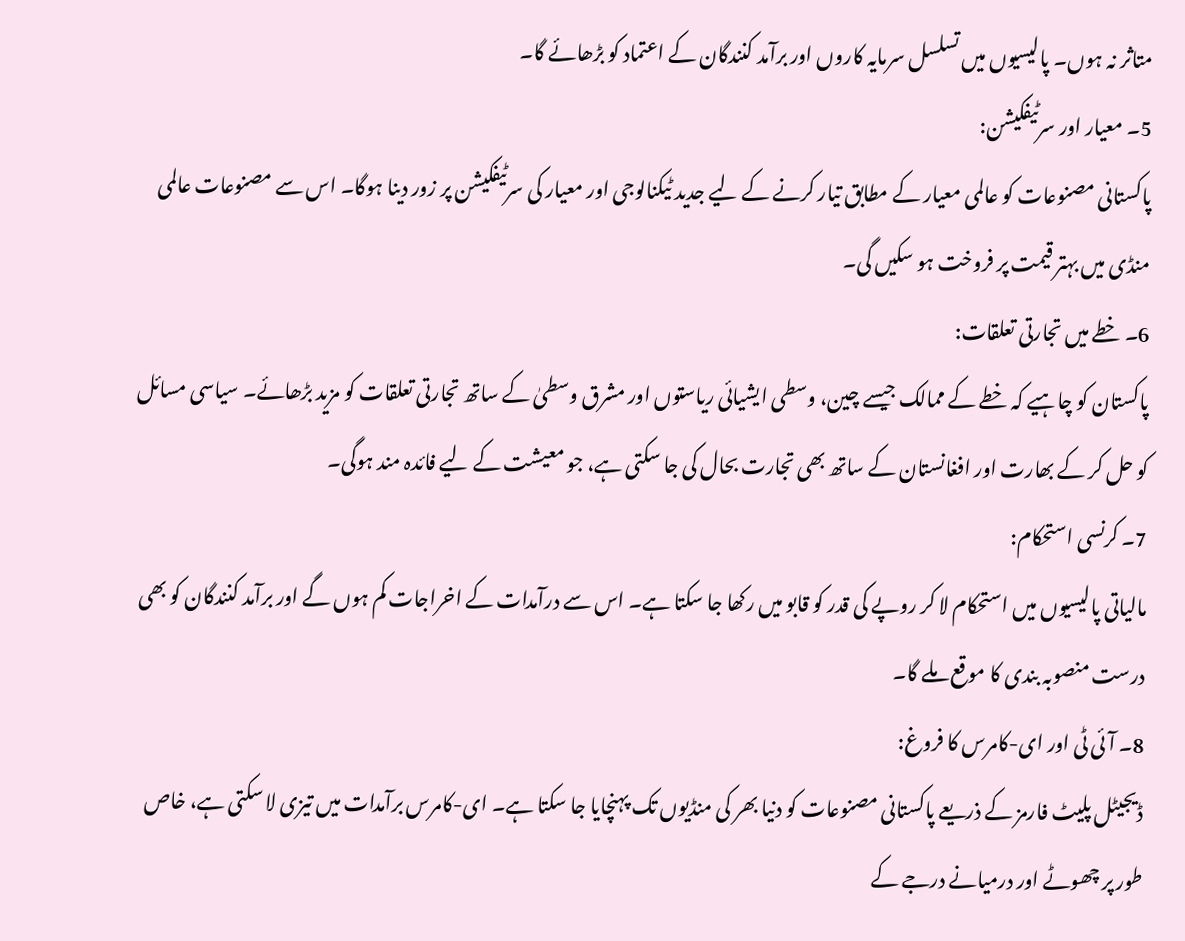متاثر نہ ہوں۔ پالیسیوں میں تسلسل سرمایہ کاروں اور برآمد کنندگان کے اعتماد کو بڑھائے گا۔
5۔ معیار اور سرٹیفکیشن:
پاکستانی مصنوعات کو عالمی معیار کے مطابق تیار کرنے کے لیے جدید ٹیکنالوجی اور معیار کی سرٹیفکیشن پر زور دینا ہوگا۔ اس سے مصنوعات عالمی منڈی میں بہتر قیمت پر فروخت ہو سکیں گی۔
6۔ خطے میں تجارتی تعلقات:
پاکستان کو چاہیے کہ خطے کے ممالک جیسے چین، وسطی ایشیائی ریاستوں اور مشرق وسطیٰ کے ساتھ تجارتی تعلقات کو مزید بڑھائے۔ سیاسی مسائل کو حل کر کے بھارت اور افغانستان کے ساتھ بھی تجارت بحال کی جا سکتی ہے، جو معیشت کے لیے فائدہ مند ہوگی۔
7۔ کرنسی استحکام:
مالیاتی پالیسیوں میں استحکام لا کر روپے کی قدر کو قابو میں رکھا جا سکتا ہے۔ اس سے درآمدات کے اخراجات کم ہوں گے اور برآمد کنندگان کو بھی درست منصوبہ بندی کا موقع ملے گا۔
8۔ آئی ٹی اور ای-کامرس کا فروغ:
ڈیجیٹل پلیٹ فارمز کے ذریعے پاکستانی مصنوعات کو دنیا بھر کی منڈیوں تک پہنچایا جا سکتا ہے۔ ای-کامرس برآمدات میں تیزی لا سکتی ہے، خاص طور پر چھوٹے اور درمیانے درجے کے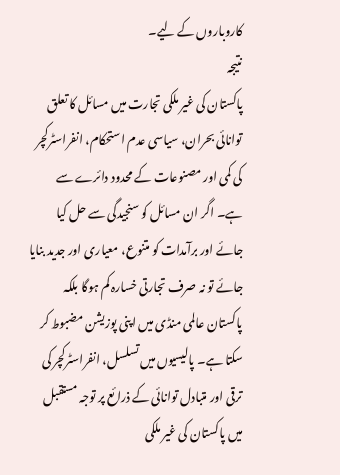کاروباروں کے لیے۔
نتیجہ
پاکستان کی غیر ملکی تجارت میں مسائل کا تعلق توانائی بحران، سیاسی عدم استحکام، انفراسٹرکچر کی کمی اور مصنوعات کے محدود دائرے سے ہے۔ اگر ان مسائل کو سنجیدگی سے حل کیا جائے اور برآمدات کو متنوع، معیاری اور جدید بنایا جائے تو نہ صرف تجارتی خسارہ کم ہوگا بلکہ پاکستان عالمی منڈی میں اپنی پوزیشن مضبوط کر سکتا ہے۔ پالیسیوں میں تسلسل، انفراسٹرکچر کی ترقی اور متبادل توانائی کے ذرائع پر توجہ مستقبل میں پاکستان کی غیر ملکی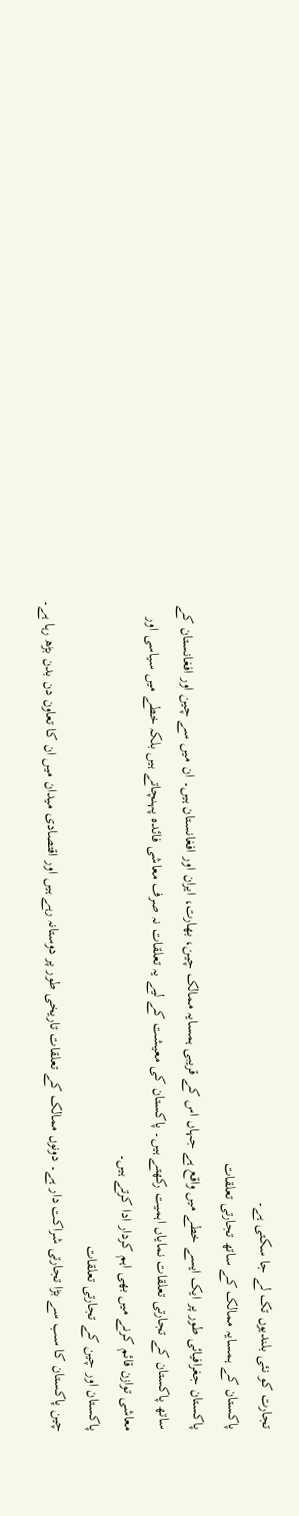تجارت کو نئی بلندیوں تک لے جا سکتی ہے۔
پاکستان کے ہمسایہ ممالک کے ساتھ تجارتی تعلقات
پاکستان جغرافیائی طور پر ایک ایسے خطے میں واقع ہے جہاں اس کے قریبی ہمسایہ ممالک چین، بھارت، ایران اور افغانستان ہیں۔ ان میں سے چین اور افغانستان کے ساتھ پاکستان کے تجارتی تعلقات نمایاں اہمیت رکھتے ہیں۔ پاکستان کی معیشت کے لیے یہ تعلقات نہ صرف معاشی فائدہ پہنچاتے ہیں بلکہ خطے میں سیاسی اور معاشی توازن قائم کرنے میں بھی اہم کردار ادا کرتے ہیں۔
پاکستان اور چین کے تجارتی تعلقات
چین پاکستان کا سب سے بڑا تجارتی شراکت دار ہے۔ دونوں ممالک کے تعلقات تاریخی طور پر دوستانہ رہے ہیں اور اقتصادی میدان میں ان کا تعاون دن بدن بڑھ رہا ہے۔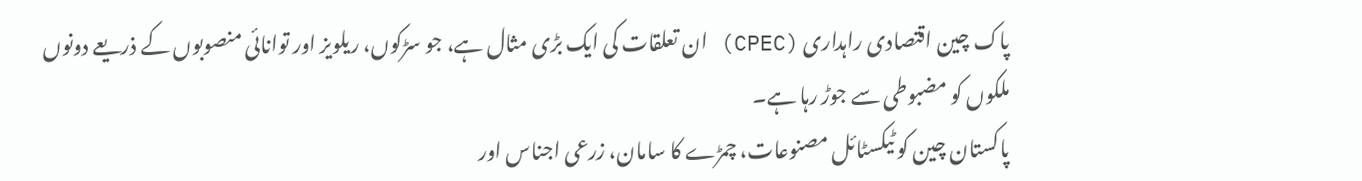پاک چین اقتصادی راہداری (CPEC) ان تعلقات کی ایک بڑی مثال ہے، جو سڑکوں، ریلویز اور توانائی منصوبوں کے ذریعے دونوں ملکوں کو مضبوطی سے جوڑ رہا ہے۔
پاکستان چین کو ٹیکسٹائل مصنوعات، چمڑے کا سامان، زرعی اجناس اور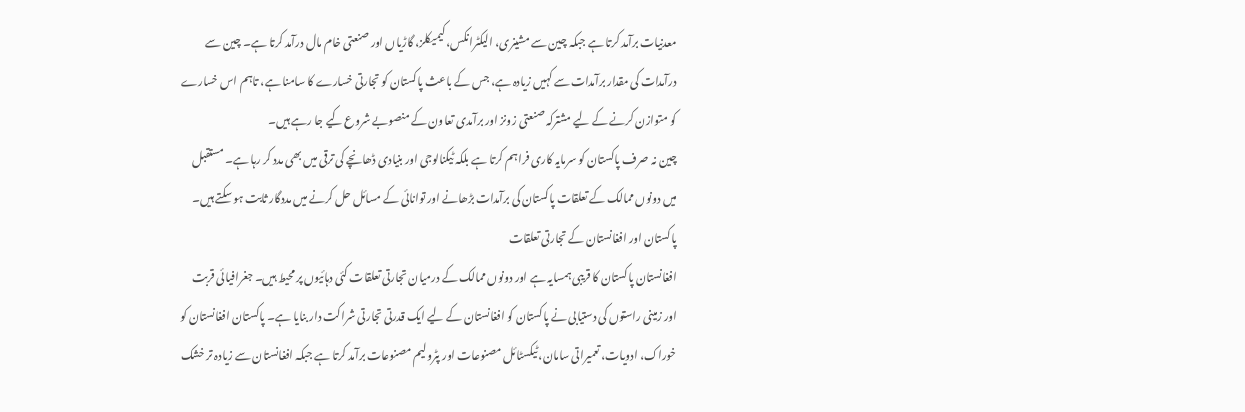معدنیات برآمد کرتا ہے جبکہ چین سے مشینری، الیکٹرانکس، کیمیکلز، گاڑیاں اور صنعتی خام مال درآمد کرتا ہے۔ چین سے درآمدات کی مقدار برآمدات سے کہیں زیادہ ہے، جس کے باعث پاکستان کو تجارتی خسارے کا سامنا ہے، تاہم اس خسارے کو متوازن کرنے کے لیے مشترکہ صنعتی زونز اور برآمدی تعاون کے منصوبے شروع کیے جا رہے ہیں۔
چین نہ صرف پاکستان کو سرمایہ کاری فراہم کرتا ہے بلکہ ٹیکنالوجی اور بنیادی ڈھانچے کی ترقی میں بھی مدد کر رہا ہے۔ مستقبل میں دونوں ممالک کے تعلقات پاکستان کی برآمدات بڑھانے اور توانائی کے مسائل حل کرنے میں مددگار ثابت ہو سکتے ہیں۔
پاکستان اور افغانستان کے تجارتی تعلقات
افغانستان پاکستان کا قریبی ہمسایہ ہے اور دونوں ممالک کے درمیان تجارتی تعلقات کئی دہائیوں پر محیط ہیں۔ جغرافیائی قربت اور زمینی راستوں کی دستیابی نے پاکستان کو افغانستان کے لیے ایک قدرتی تجارتی شراکت دار بنایا ہے۔ پاکستان افغانستان کو خوراک، ادویات، تعمیراتی سامان، ٹیکسٹائل مصنوعات اور پٹرولیم مصنوعات برآمد کرتا ہے جبکہ افغانستان سے زیادہ تر خشک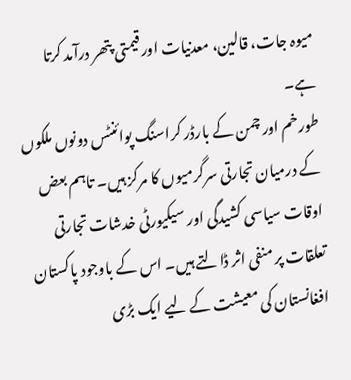میوہ جات، قالین، معدنیات اور قیمتی پتھر درآمد کرتا ہے۔
طورخم اور چمن کے بارڈر کراسنگ پوائنٹس دونوں ملکوں کے درمیان تجارتی سرگرمیوں کا مرکز ہیں۔ تاہم بعض اوقات سیاسی کشیدگی اور سیکیورٹی خدشات تجارتی تعلقات پر منفی اثر ڈالتے ہیں۔ اس کے باوجود پاکستان افغانستان کی معیشت کے لیے ایک بڑی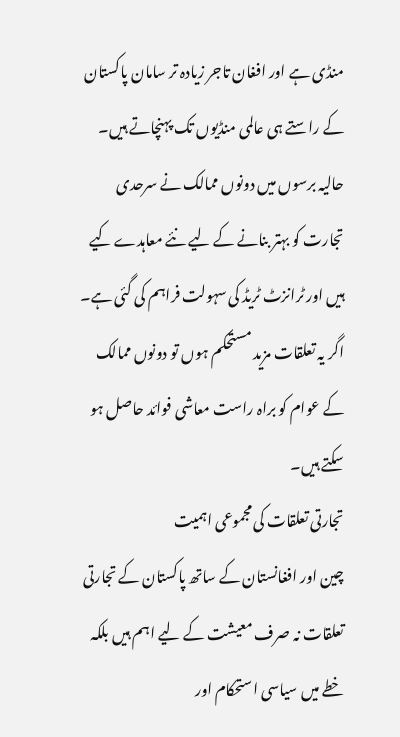منڈی ہے اور افغان تاجر زیادہ تر سامان پاکستان کے راستے ہی عالمی منڈیوں تک پہنچاتے ہیں۔
حالیہ برسوں میں دونوں ممالک نے سرحدی تجارت کو بہتر بنانے کے لیے نئے معاہدے کیے ہیں اور ٹرانزٹ ٹریڈ کی سہولت فراہم کی گئی ہے۔ اگر یہ تعلقات مزید مستحکم ہوں تو دونوں ممالک کے عوام کو براہ راست معاشی فوائد حاصل ہو سکتے ہیں۔
تجارتی تعلقات کی مجموعی اہمیت
چین اور افغانستان کے ساتھ پاکستان کے تجارتی تعلقات نہ صرف معیشت کے لیے اہم ہیں بلکہ خطے میں سیاسی استحکام اور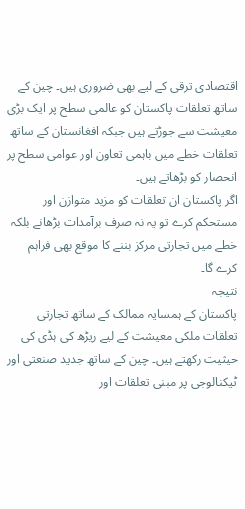اقتصادی ترقی کے لیے بھی ضروری ہیں۔ چین کے ساتھ تعلقات پاکستان کو عالمی سطح پر ایک بڑی معیشت سے جوڑتے ہیں جبکہ افغانستان کے ساتھ تعلقات خطے میں باہمی تعاون اور عوامی سطح پر انحصار کو بڑھاتے ہیں۔
اگر پاکستان ان تعلقات کو مزید متوازن اور مستحکم کرے تو یہ نہ صرف برآمدات بڑھانے بلکہ خطے میں تجارتی مرکز بننے کا موقع بھی فراہم کرے گا۔
نتیجہ
پاکستان کے ہمسایہ ممالک کے ساتھ تجارتی تعلقات ملکی معیشت کے لیے ریڑھ کی ہڈی کی حیثیت رکھتے ہیں۔ چین کے ساتھ جدید صنعتی اور ٹیکنالوجی پر مبنی تعلقات اور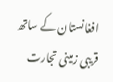افغانستان کے ساتھ قریبی زمینی تجارت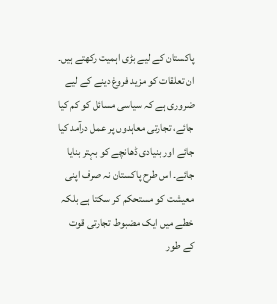پاکستان کے لیے بڑی اہمیت رکھتے ہیں۔ ان تعلقات کو مزید فروغ دینے کے لیے ضروری ہے کہ سیاسی مسائل کو کم کیا جائے، تجارتی معاہدوں پر عمل درآمد کیا جائے اور بنیادی ڈھانچے کو بہتر بنایا جائے۔ اس طرح پاکستان نہ صرف اپنی معیشت کو مستحکم کر سکتا ہے بلکہ خطے میں ایک مضبوط تجارتی قوت کے طور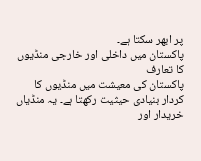پر ابھر سکتا ہے۔
پاکستان میں داخلی اور خارجی منڈیوں کا تعارف
پاکستان کی معیشت میں منڈیوں کا کردار بنیادی حیثیت رکھتا ہے۔ یہ منڈیاں خریدار اور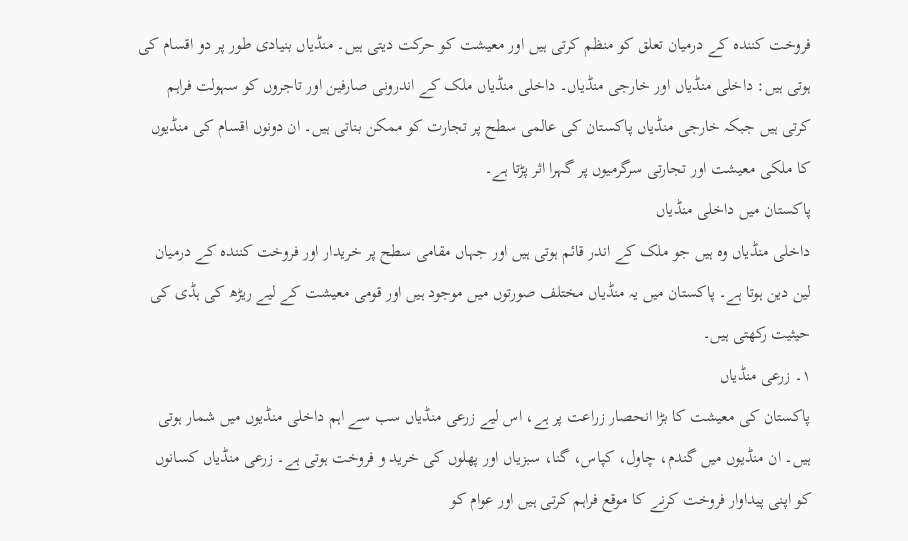فروخت کنندہ کے درمیان تعلق کو منظم کرتی ہیں اور معیشت کو حرکت دیتی ہیں۔ منڈیاں بنیادی طور پر دو اقسام کی ہوتی ہیں: داخلی منڈیاں اور خارجی منڈیاں۔ داخلی منڈیاں ملک کے اندرونی صارفین اور تاجروں کو سہولت فراہم کرتی ہیں جبکہ خارجی منڈیاں پاکستان کی عالمی سطح پر تجارت کو ممکن بناتی ہیں۔ ان دونوں اقسام کی منڈیوں کا ملکی معیشت اور تجارتی سرگرمیوں پر گہرا اثر پڑتا ہے۔
پاکستان میں داخلی منڈیاں
داخلی منڈیاں وہ ہیں جو ملک کے اندر قائم ہوتی ہیں اور جہاں مقامی سطح پر خریدار اور فروخت کنندہ کے درمیان لین دین ہوتا ہے۔ پاکستان میں یہ منڈیاں مختلف صورتوں میں موجود ہیں اور قومی معیشت کے لیے ریڑھ کی ہڈی کی حیثیت رکھتی ہیں۔
١۔ زرعی منڈیاں
پاکستان کی معیشت کا بڑا انحصار زراعت پر ہے، اس لیے زرعی منڈیاں سب سے اہم داخلی منڈیوں میں شمار ہوتی ہیں۔ ان منڈیوں میں گندم، چاول، کپاس، گنا، سبزیاں اور پھلوں کی خرید و فروخت ہوتی ہے۔ زرعی منڈیاں کسانوں کو اپنی پیداوار فروخت کرنے کا موقع فراہم کرتی ہیں اور عوام کو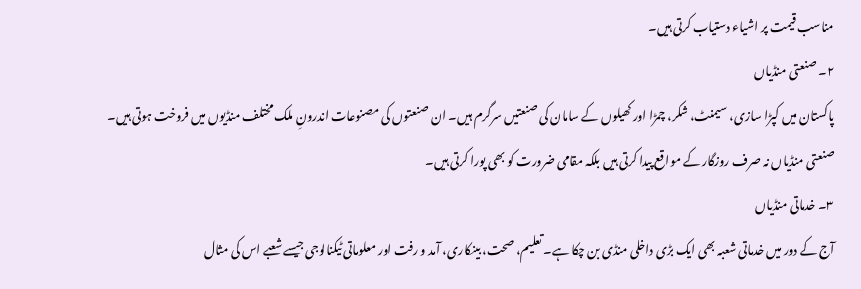مناسب قیمت پر اشیاء دستیاب کرتی ہیں۔
٢۔ صنعتی منڈیاں
پاکستان میں کپڑا سازی، سیمنٹ، شکر، چمڑا اور کھیلوں کے سامان کی صنعتیں سرگرم ہیں۔ ان صنعتوں کی مصنوعات اندرونِ ملک مختلف منڈیوں میں فروخت ہوتی ہیں۔ صنعتی منڈیاں نہ صرف روزگار کے مواقع پیدا کرتی ہیں بلکہ مقامی ضرورت کو بھی پورا کرتی ہیں۔
٣۔ خدماتی منڈیاں
آج کے دور میں خدماتی شعبہ بھی ایک بڑی داخلی منڈی بن چکا ہے۔ تعلیم، صحت، بینکاری، آمد و رفت اور معلوماتی ٹیکنالوجی جیسے شعبے اس کی مثال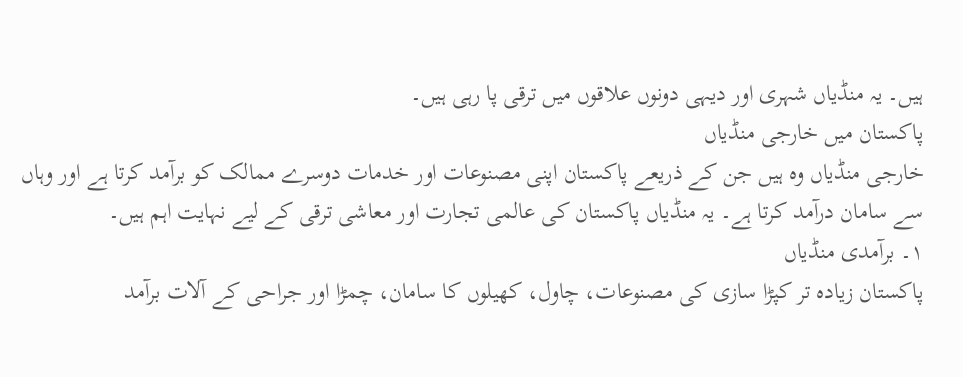ہیں۔ یہ منڈیاں شہری اور دیہی دونوں علاقوں میں ترقی پا رہی ہیں۔
پاکستان میں خارجی منڈیاں
خارجی منڈیاں وہ ہیں جن کے ذریعے پاکستان اپنی مصنوعات اور خدمات دوسرے ممالک کو برآمد کرتا ہے اور وہاں سے سامان درآمد کرتا ہے۔ یہ منڈیاں پاکستان کی عالمی تجارت اور معاشی ترقی کے لیے نہایت اہم ہیں۔
١۔ برآمدی منڈیاں
پاکستان زیادہ تر کپڑا سازی کی مصنوعات، چاول، کھیلوں کا سامان، چمڑا اور جراحی کے آلات برآمد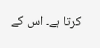کرتا ہے۔ اس کے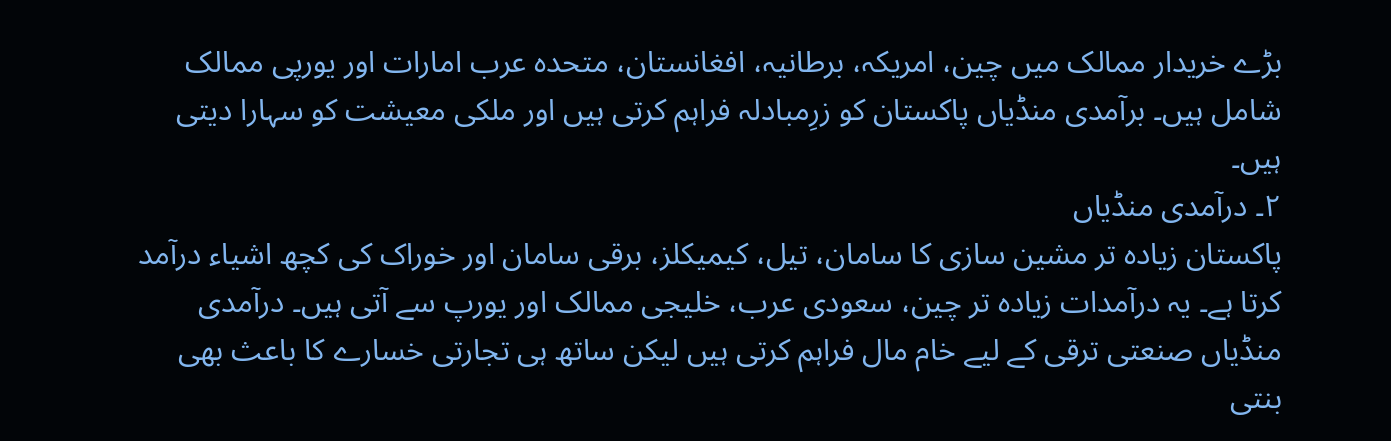بڑے خریدار ممالک میں چین، امریکہ، برطانیہ، افغانستان، متحدہ عرب امارات اور یورپی ممالک شامل ہیں۔ برآمدی منڈیاں پاکستان کو زرِمبادلہ فراہم کرتی ہیں اور ملکی معیشت کو سہارا دیتی ہیں۔
٢۔ درآمدی منڈیاں
پاکستان زیادہ تر مشین سازی کا سامان، تیل، کیمیکلز، برقی سامان اور خوراک کی کچھ اشیاء درآمد کرتا ہے۔ یہ درآمدات زیادہ تر چین، سعودی عرب، خلیجی ممالک اور یورپ سے آتی ہیں۔ درآمدی منڈیاں صنعتی ترقی کے لیے خام مال فراہم کرتی ہیں لیکن ساتھ ہی تجارتی خسارے کا باعث بھی بنتی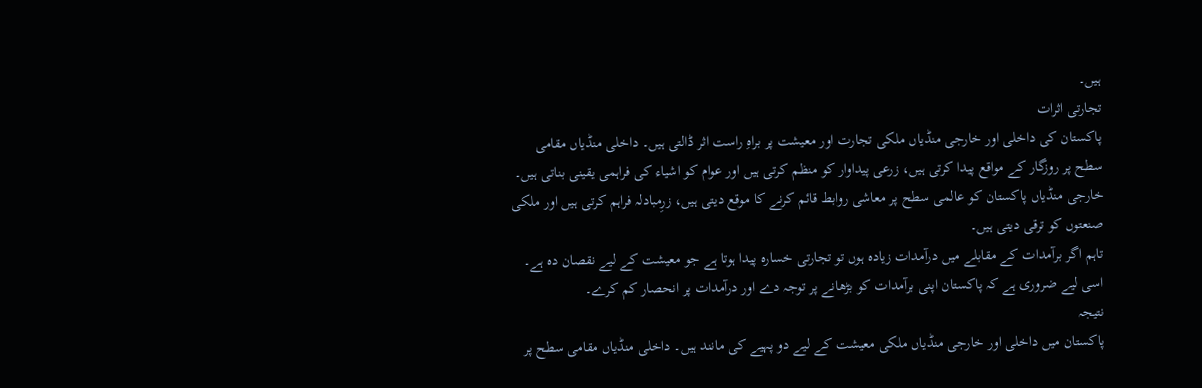ہیں۔
تجارتی اثرات
پاکستان کی داخلی اور خارجی منڈیاں ملکی تجارت اور معیشت پر براہِ راست اثر ڈالتی ہیں۔ داخلی منڈیاں مقامی سطح پر روزگار کے مواقع پیدا کرتی ہیں، زرعی پیداوار کو منظم کرتی ہیں اور عوام کو اشیاء کی فراہمی یقینی بناتی ہیں۔ خارجی منڈیاں پاکستان کو عالمی سطح پر معاشی روابط قائم کرنے کا موقع دیتی ہیں، زرِمبادلہ فراہم کرتی ہیں اور ملکی صنعتوں کو ترقی دیتی ہیں۔
تاہم اگر برآمدات کے مقابلے میں درآمدات زیادہ ہوں تو تجارتی خسارہ پیدا ہوتا ہے جو معیشت کے لیے نقصان دہ ہے۔ اسی لیے ضروری ہے کہ پاکستان اپنی برآمدات کو بڑھانے پر توجہ دے اور درآمدات پر انحصار کم کرے۔
نتیجہ
پاکستان میں داخلی اور خارجی منڈیاں ملکی معیشت کے لیے دو پہیے کی مانند ہیں۔ داخلی منڈیاں مقامی سطح پر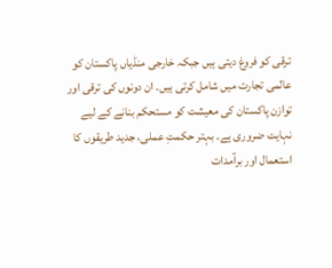ترقی کو فروغ دیتی ہیں جبکہ خارجی منڈیاں پاکستان کو عالمی تجارت میں شامل کرتی ہیں۔ ان دونوں کی ترقی اور توازن پاکستان کی معیشت کو مستحکم بنانے کے لیے نہایت ضروری ہے۔ بہتر حکمتِ عملی، جدید طریقوں کا استعمال اور برآمدات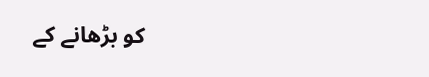کو بڑھانے کے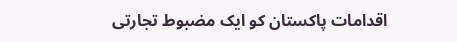اقدامات پاکستان کو ایک مضبوط تجارتی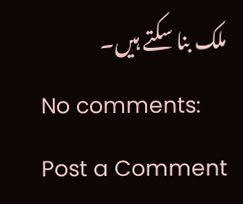ملک بنا سکتے ہیں۔
No comments:
Post a Comment